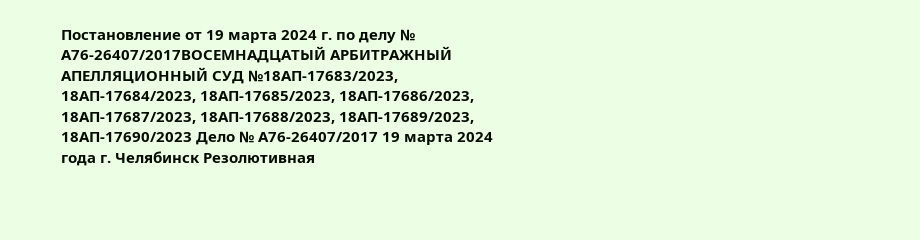Постановление от 19 марта 2024 г. по делу № А76-26407/2017ВОСЕМНАДЦАТЫЙ АРБИТРАЖНЫЙ АПЕЛЛЯЦИОННЫЙ СУД №18АП-17683/2023, 18АП-17684/2023, 18АП-17685/2023, 18АП-17686/2023, 18АП-17687/2023, 18АП-17688/2023, 18АП-17689/2023, 18АП-17690/2023 Дело № А76-26407/2017 19 марта 2024 года г. Челябинск Резолютивная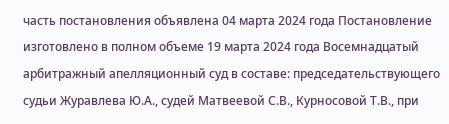часть постановления объявлена 04 марта 2024 года Постановление изготовлено в полном объеме 19 марта 2024 года Восемнадцатый арбитражный апелляционный суд в составе: председательствующего судьи Журавлева Ю.А., судей Матвеевой С.В., Курносовой Т.В., при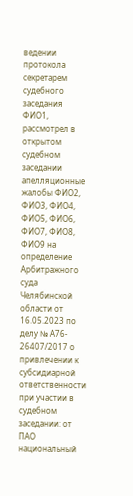ведении протокола секретарем судебного заседания ФИО1, рассмотрел в открытом судебном заседании апелляционные жалобы ФИО2, ФИО3, ФИО4, ФИО5, ФИО6, ФИО7, ФИО8, ФИО9 на определение Арбитражного суда Челябинской области от 16.05.2023 по делу № А76- 26407/2017 о привлечении к субсидиарной ответственности при участии в судебном заседании: от ПАО национальный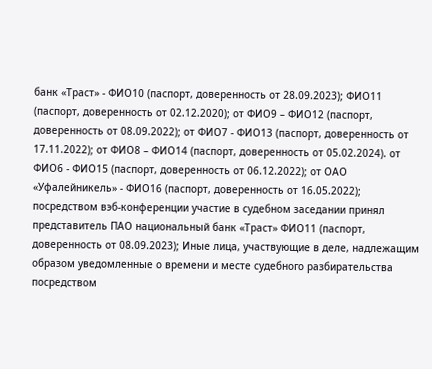банк «Траст» - ФИО10 (паспорт, доверенность от 28.09.2023); ФИО11 (паспорт, доверенность от 02.12.2020); от ФИО9 – ФИО12 (паспорт, доверенность от 08.09.2022); от ФИО7 - ФИО13 (паспорт, доверенность от 17.11.2022); от ФИО8 – ФИО14 (паспорт, доверенность от 05.02.2024). от ФИО6 - ФИО15 (паспорт, доверенность от 06.12.2022); от ОАО «Уфалейникель» - ФИО16 (паспорт, доверенность от 16.05.2022); посредством вэб-конференции участие в судебном заседании принял представитель ПАО национальный банк «Траст» ФИО11 (паспорт, доверенность от 08.09.2023); Иные лица, участвующие в деле, надлежащим образом уведомленные о времени и месте судебного разбирательства посредством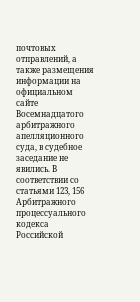почтовых отправлений, а также размещения информации на официальном сайте Восемнадцатого арбитражного апелляционного суда, в судебное заседание не явились. В соответствии со статьями 123, 156 Арбитражного процессуального кодекса Российской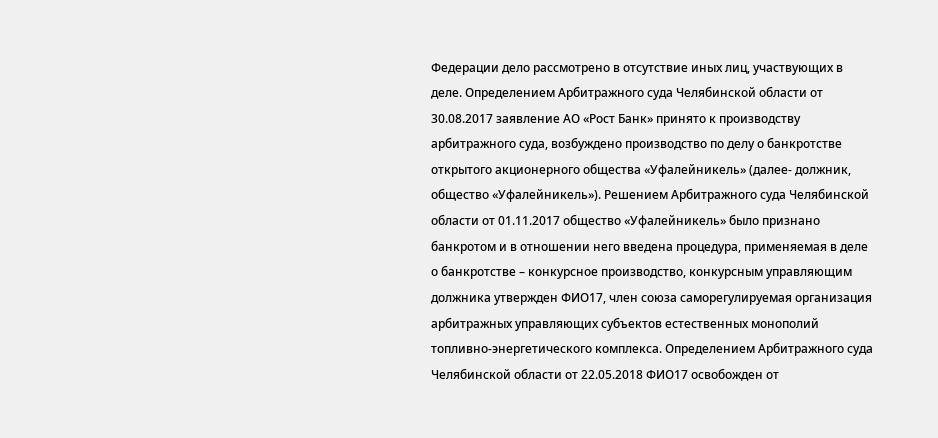Федерации дело рассмотрено в отсутствие иных лиц, участвующих в деле. Определением Арбитражного суда Челябинской области от 30.08.2017 заявление АО «Рост Банк» принято к производству арбитражного суда, возбуждено производство по делу о банкротстве открытого акционерного общества «Уфалейникель» (далее- должник, общество «Уфалейникель»). Решением Арбитражного суда Челябинской области от 01.11.2017 общество «Уфалейникель» было признано банкротом и в отношении него введена процедура, применяемая в деле о банкротстве – конкурсное производство, конкурсным управляющим должника утвержден ФИО17, член союза саморегулируемая организация арбитражных управляющих субъектов естественных монополий топливно-энергетического комплекса. Определением Арбитражного суда Челябинской области от 22.05.2018 ФИО17 освобожден от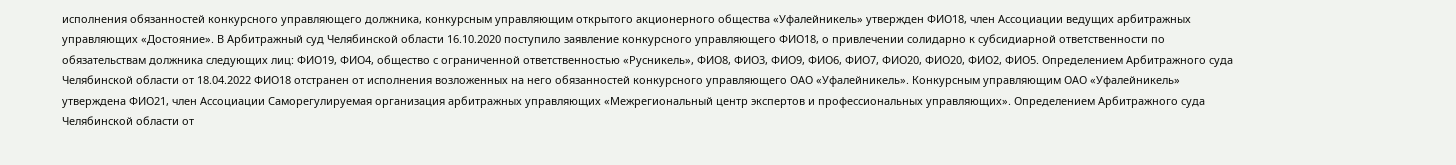исполнения обязанностей конкурсного управляющего должника, конкурсным управляющим открытого акционерного общества «Уфалейникель» утвержден ФИО18, член Ассоциации ведущих арбитражных управляющих «Достояние». В Арбитражный суд Челябинской области 16.10.2020 поступило заявление конкурсного управляющего ФИО18, о привлечении солидарно к субсидиарной ответственности по обязательствам должника следующих лиц: ФИО19, ФИО4, общество с ограниченной ответственностью «Русникель», ФИО8, ФИО3, ФИО9, ФИО6, ФИО7, ФИО20, ФИО20, ФИО2, ФИО5. Определением Арбитражного суда Челябинской области от 18.04.2022 ФИО18 отстранен от исполнения возложенных на него обязанностей конкурсного управляющего ОАО «Уфалейникель». Конкурсным управляющим ОАО «Уфалейникель» утверждена ФИО21, член Ассоциации Саморегулируемая организация арбитражных управляющих «Межрегиональный центр экспертов и профессиональных управляющих». Определением Арбитражного суда Челябинской области от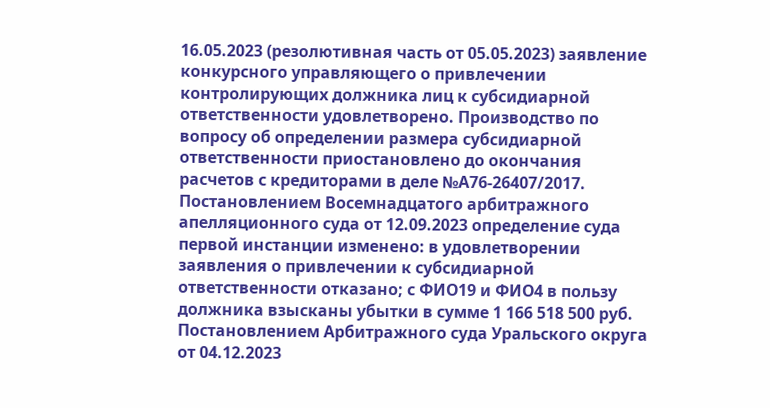16.05.2023 (резолютивная часть от 05.05.2023) заявление конкурсного управляющего о привлечении контролирующих должника лиц к субсидиарной ответственности удовлетворено. Производство по вопросу об определении размера субсидиарной ответственности приостановлено до окончания расчетов с кредиторами в деле №А76-26407/2017. Постановлением Восемнадцатого арбитражного апелляционного суда от 12.09.2023 определение суда первой инстанции изменено: в удовлетворении заявления о привлечении к субсидиарной ответственности отказано; с ФИО19 и ФИО4 в пользу должника взысканы убытки в сумме 1 166 518 500 руб. Постановлением Арбитражного суда Уральского округа от 04.12.2023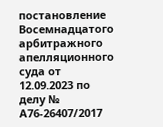постановление Восемнадцатого арбитражного апелляционного суда от 12.09.2023 по делу № А76-26407/2017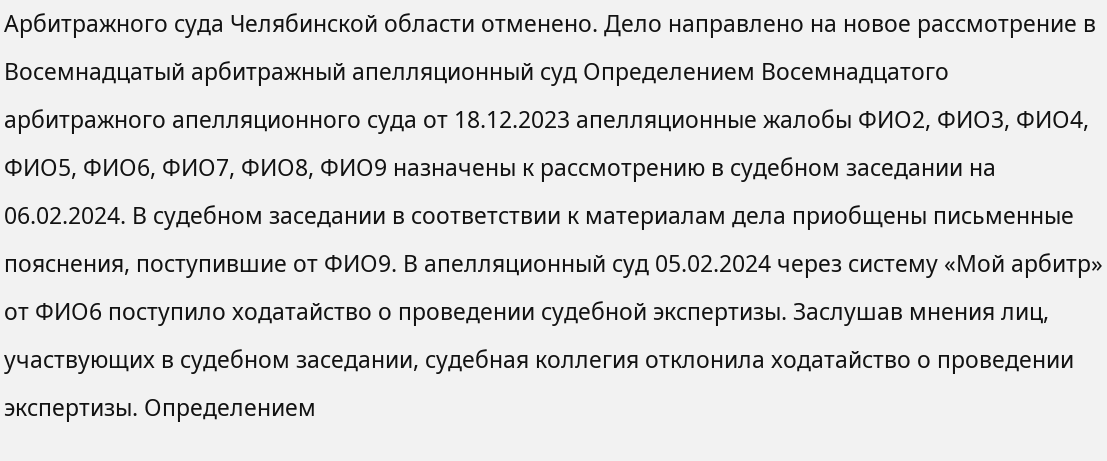Арбитражного суда Челябинской области отменено. Дело направлено на новое рассмотрение в Восемнадцатый арбитражный апелляционный суд Определением Восемнадцатого арбитражного апелляционного суда от 18.12.2023 апелляционные жалобы ФИО2, ФИО3, ФИО4, ФИО5, ФИО6, ФИО7, ФИО8, ФИО9 назначены к рассмотрению в судебном заседании на 06.02.2024. В судебном заседании в соответствии к материалам дела приобщены письменные пояснения, поступившие от ФИО9. В апелляционный суд 05.02.2024 через систему «Мой арбитр» от ФИО6 поступило ходатайство о проведении судебной экспертизы. Заслушав мнения лиц, участвующих в судебном заседании, судебная коллегия отклонила ходатайство о проведении экспертизы. Определением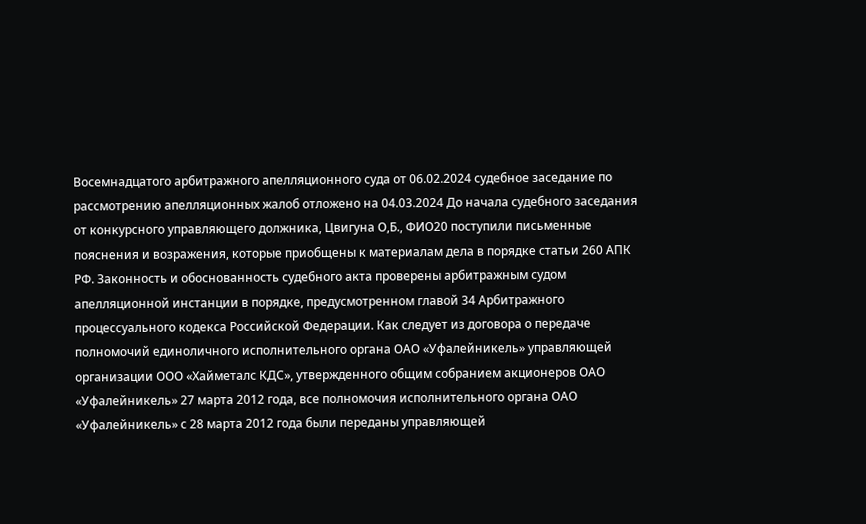Восемнадцатого арбитражного апелляционного суда от 06.02.2024 судебное заседание по рассмотрению апелляционных жалоб отложено на 04.03.2024 До начала судебного заседания от конкурсного управляющего должника, Цвигуна О,Б., ФИО20 поступили письменные пояснения и возражения, которые приобщены к материалам дела в порядке статьи 260 АПК РФ. Законность и обоснованность судебного акта проверены арбитражным судом апелляционной инстанции в порядке, предусмотренном главой 34 Арбитражного процессуального кодекса Российской Федерации. Как следует из договора о передаче полномочий единоличного исполнительного органа ОАО «Уфалейникель» управляющей организации ООО «Хайметалс КДС», утвержденного общим собранием акционеров ОАО «Уфалейникель» 27 марта 2012 года, все полномочия исполнительного органа ОАО «Уфалейникель» с 28 марта 2012 года были переданы управляющей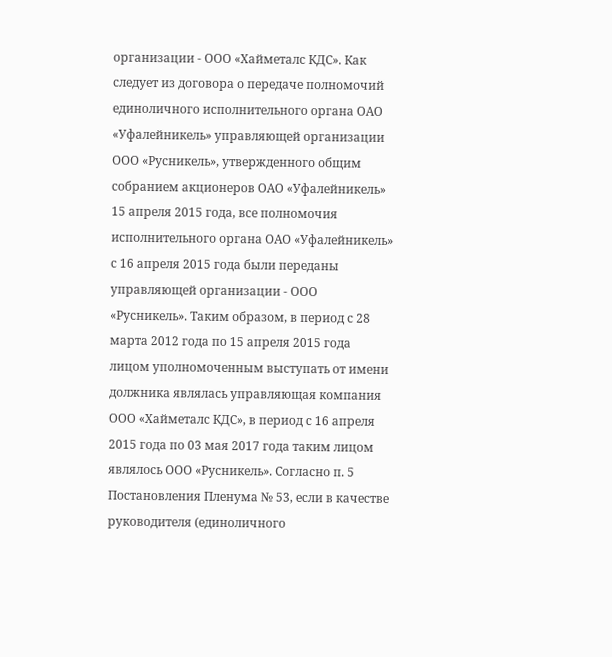организации - ООО «Хайметалс КДС». Как следует из договора о передаче полномочий единоличного исполнительного органа ОАО «Уфалейникель» управляющей организации ООО «Русникель», утвержденного общим собранием акционеров ОАО «Уфалейникель» 15 апреля 2015 года, все полномочия исполнительного органа ОАО «Уфалейникель» с 16 апреля 2015 года были переданы управляющей организации - ООО «Русникель». Таким образом, в период с 28 марта 2012 года по 15 апреля 2015 года лицом уполномоченным выступать от имени должника являлась управляющая компания ООО «Хайметалс КДС», в период с 16 апреля 2015 года по 03 мая 2017 года таким лицом являлось ООО «Русникель». Согласно п. 5 Постановления Пленума № 53, если в качестве руководителя (единоличного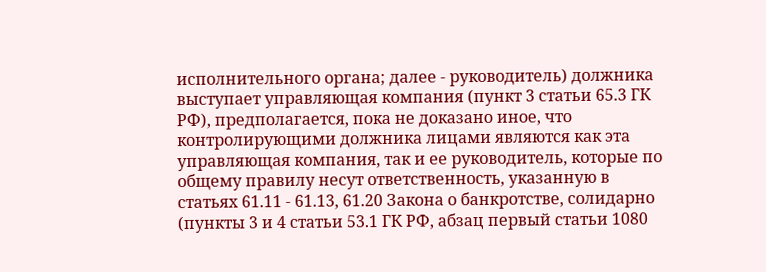исполнительного органа; далее - руководитель) должника выступает управляющая компания (пункт 3 статьи 65.3 ГК РФ), предполагается, пока не доказано иное, что контролирующими должника лицами являются как эта управляющая компания, так и ее руководитель, которые по общему правилу несут ответственность, указанную в статьях 61.11 - 61.13, 61.20 Закона о банкротстве, солидарно (пункты 3 и 4 статьи 53.1 ГК РФ, абзац первый статьи 1080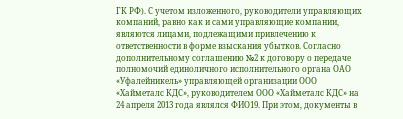ГК РФ). С учетом изложенного, руководители управляющих компаний, равно как и сами управляющие компании, являются лицами, подлежащими привлечению к ответственности в форме взыскания убытков. Согласно дополнительному соглашению №2 к договору о передаче полномочий единоличного исполнительного органа ОАО «Уфалейникель» управляющей организации ООО «Хайметалс КДС», руководителем ООО «Хайметалс КДС» на 24 апреля 2013 года являлся ФИО19. При этом, документы в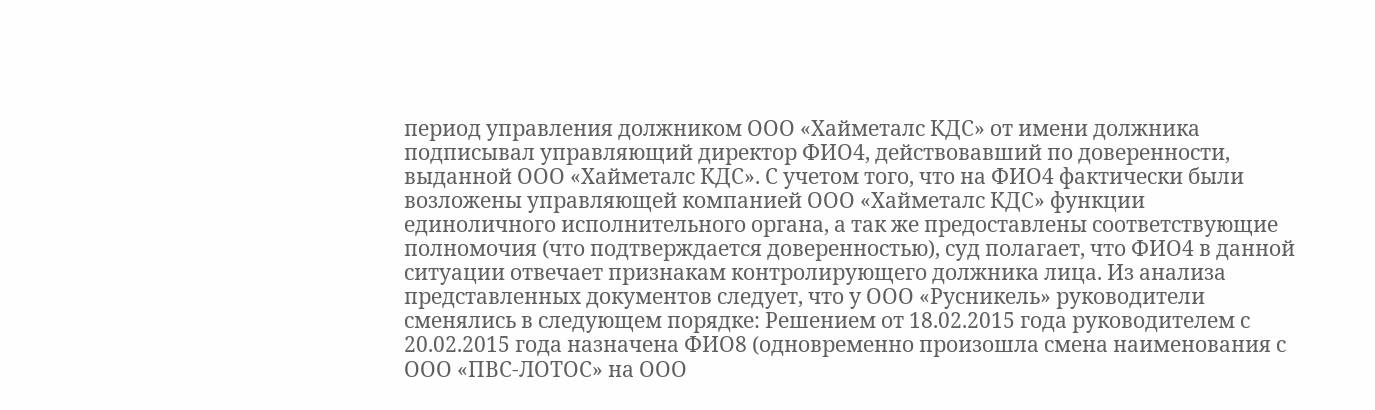период управления должником ООО «Хайметалс КДС» от имени должника подписывал управляющий директор ФИО4, действовавший по доверенности, выданной ООО «Хайметалс КДС». С учетом того, что на ФИО4 фактически были возложены управляющей компанией ООО «Хайметалс КДС» функции единоличного исполнительного органа, а так же предоставлены соответствующие полномочия (что подтверждается доверенностью), суд полагает, что ФИО4 в данной ситуации отвечает признакам контролирующего должника лица. Из анализа представленных документов следует, что у ООО «Русникель» руководители сменялись в следующем порядке: Решением от 18.02.2015 года руководителем с 20.02.2015 года назначена ФИО8 (одновременно произошла смена наименования с ООО «ПВС-ЛОТОС» на ООО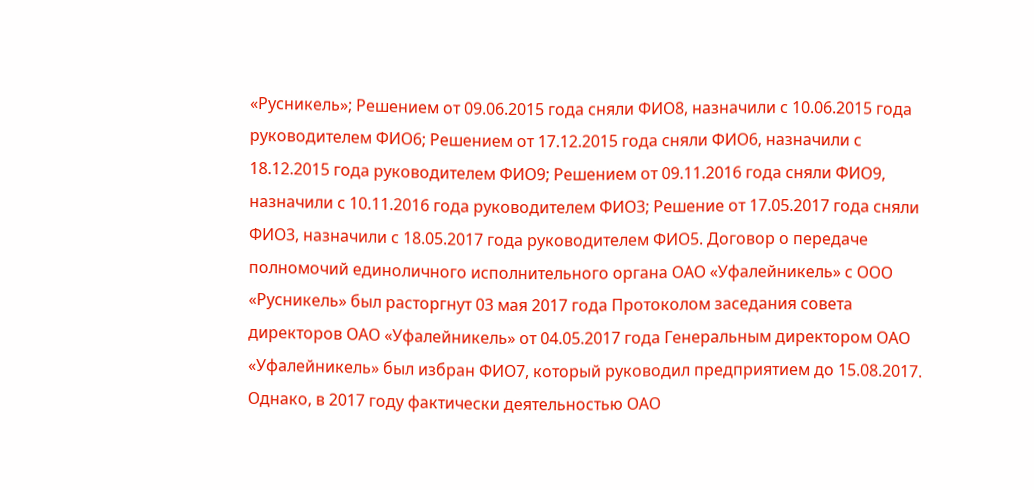«Русникель»; Решением от 09.06.2015 года сняли ФИО8, назначили с 10.06.2015 года руководителем ФИО6; Решением от 17.12.2015 года сняли ФИО6, назначили с 18.12.2015 года руководителем ФИО9; Решением от 09.11.2016 года сняли ФИО9, назначили с 10.11.2016 года руководителем ФИО3; Решение от 17.05.2017 года сняли ФИО3, назначили с 18.05.2017 года руководителем ФИО5. Договор о передаче полномочий единоличного исполнительного органа ОАО «Уфалейникель» с ООО «Русникель» был расторгнут 03 мая 2017 года Протоколом заседания совета директоров ОАО «Уфалейникель» от 04.05.2017 года Генеральным директором ОАО «Уфалейникель» был избран ФИО7, который руководил предприятием до 15.08.2017. Однако, в 2017 году фактически деятельностью ОАО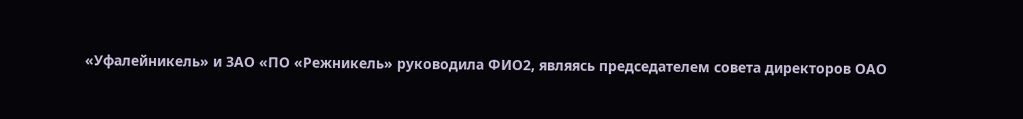«Уфалейникель» и ЗАО «ПО «Режникель» руководила ФИО2, являясь председателем совета директоров ОАО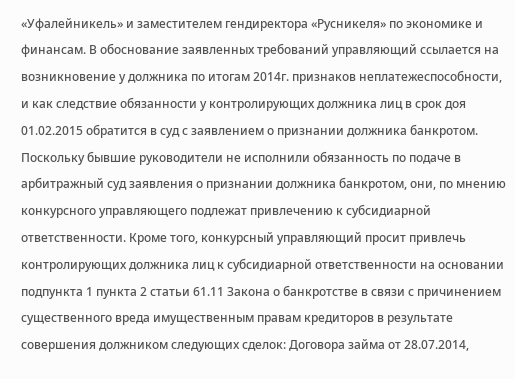«Уфалейникель» и заместителем гендиректора «Русникеля» по экономике и финансам. В обоснование заявленных требований управляющий ссылается на возникновение у должника по итогам 2014г. признаков неплатежеспособности, и как следствие обязанности у контролирующих должника лиц в срок доя 01.02.2015 обратится в суд с заявлением о признании должника банкротом. Поскольку бывшие руководители не исполнили обязанность по подаче в арбитражный суд заявления о признании должника банкротом, они, по мнению конкурсного управляющего подлежат привлечению к субсидиарной ответственности. Кроме того, конкурсный управляющий просит привлечь контролирующих должника лиц к субсидиарной ответственности на основании подпункта 1 пункта 2 статьи 61.11 Закона о банкротстве в связи с причинением существенного вреда имущественным правам кредиторов в результате совершения должником следующих сделок: Договора займа от 28.07.2014,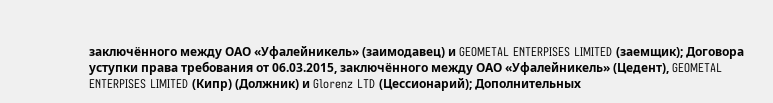заключённого между ОАО «Уфалейникель» (заимодавец) и GEOMETAL ENTERPISES LIMITED (заемщик); Договора уступки права требования от 06.03.2015, заключённого между ОАО «Уфалейникель» (Цедент), GEOMETAL ENTERPISES LIMITED (Кипр) (Должник) и Glorenz LTD (Цессионарий); Дополнительных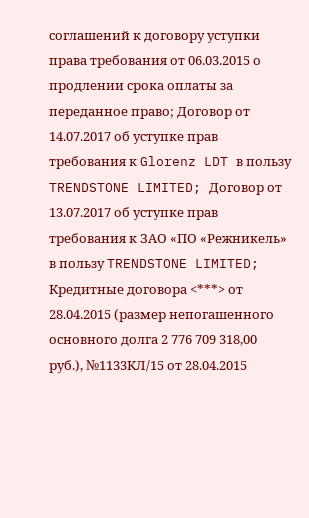соглашений к договору уступки права требования от 06.03.2015 о продлении срока оплаты за переданное право; Договор от 14.07.2017 об уступке прав требования к Glorenz LDT в пользу TRENDSTONE LIMITED; Договор от 13.07.2017 об уступке прав требования к ЗАО «ПО «Режникель» в пользу TRENDSTONE LIMITED; Кредитные договора <***> от 28.04.2015 (размер непогашенного основного долга 2 776 709 318,00 руб.), №1133КЛ/15 от 28.04.2015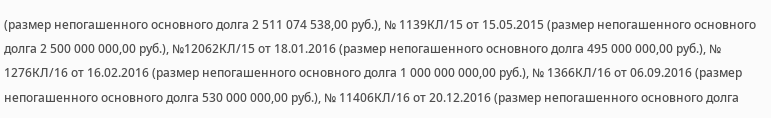(размер непогашенного основного долга 2 511 074 538,00 руб.), № 1139КЛ/15 от 15.05.2015 (размер непогашенного основного долга 2 500 000 000,00 руб.), №12062КЛ/15 от 18.01.2016 (размер непогашенного основного долга 495 000 000,00 руб.), № 1276КЛ/16 от 16.02.2016 (размер непогашенного основного долга 1 000 000 000,00 руб.), № 1366КЛ/16 от 06.09.2016 (размер непогашенного основного долга 530 000 000,00 руб.), № 11406КЛ/16 от 20.12.2016 (размер непогашенного основного долга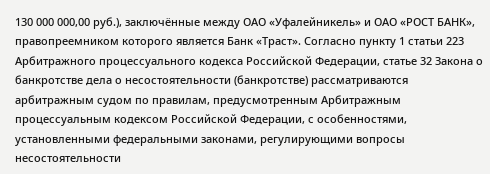130 000 000,00 руб.), заключённые между ОАО «Уфалейникель» и ОАО «РОСТ БАНК», правопреемником которого является Банк «Траст». Согласно пункту 1 статьи 223 Арбитражного процессуального кодекса Российской Федерации, статье 32 Закона о банкротстве дела о несостоятельности (банкротстве) рассматриваются арбитражным судом по правилам, предусмотренным Арбитражным процессуальным кодексом Российской Федерации, с особенностями, установленными федеральными законами, регулирующими вопросы несостоятельности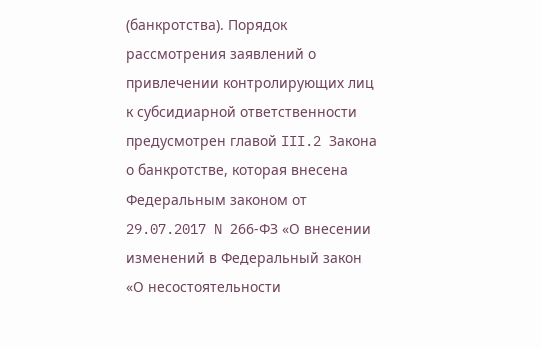(банкротства). Порядок рассмотрения заявлений о привлечении контролирующих лиц к субсидиарной ответственности предусмотрен главой III.2 Закона о банкротстве, которая внесена Федеральным законом от 29.07.2017 N 266-ФЗ «О внесении изменений в Федеральный закон «О несостоятельности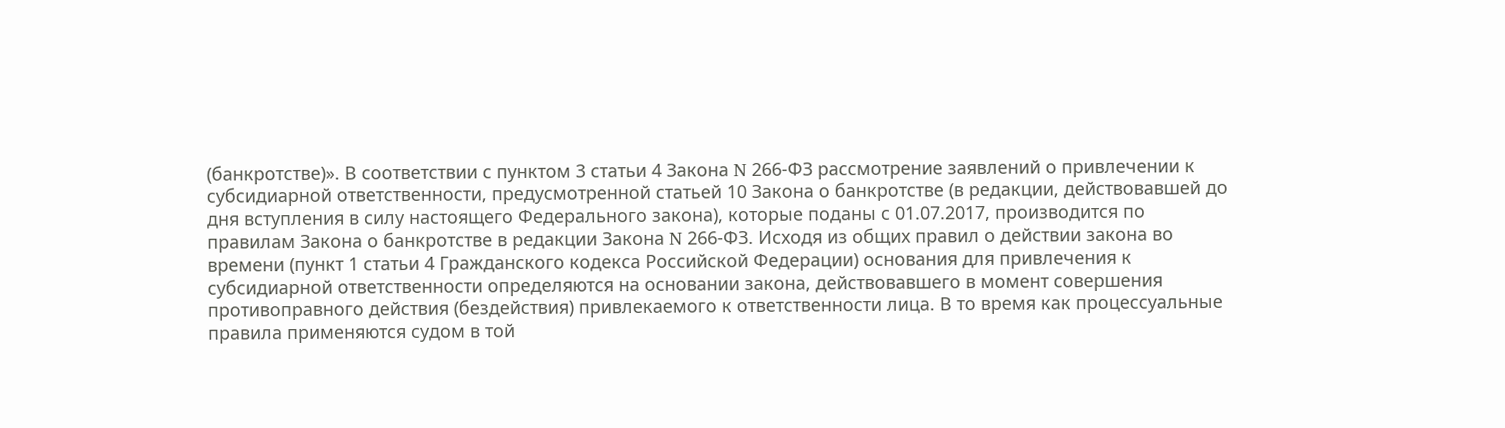(банкротстве)». В соответствии с пунктом 3 статьи 4 Закона N 266-ФЗ рассмотрение заявлений о привлечении к субсидиарной ответственности, предусмотренной статьей 10 Закона о банкротстве (в редакции, действовавшей до дня вступления в силу настоящего Федерального закона), которые поданы с 01.07.2017, производится по правилам Закона о банкротстве в редакции Закона N 266-ФЗ. Исходя из общих правил о действии закона во времени (пункт 1 статьи 4 Гражданского кодекса Российской Федерации) основания для привлечения к субсидиарной ответственности определяются на основании закона, действовавшего в момент совершения противоправного действия (бездействия) привлекаемого к ответственности лица. В то время как процессуальные правила применяются судом в той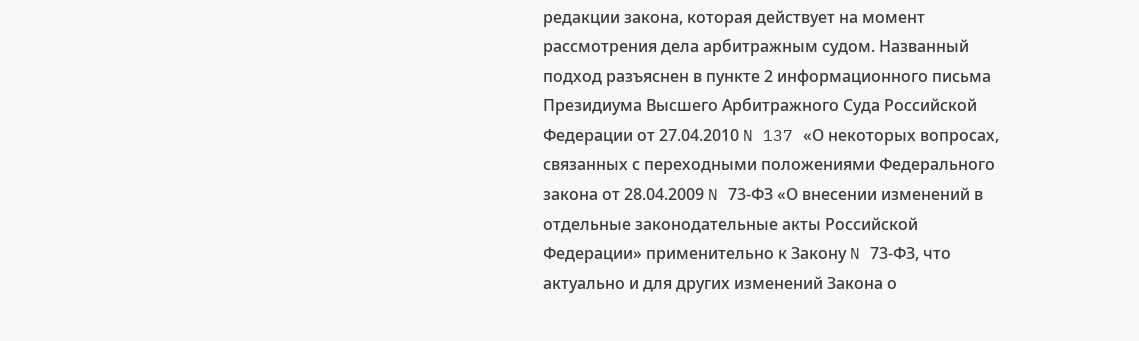редакции закона, которая действует на момент рассмотрения дела арбитражным судом. Названный подход разъяснен в пункте 2 информационного письма Президиума Высшего Арбитражного Суда Российской Федерации от 27.04.2010 N 137 «О некоторых вопросах, связанных с переходными положениями Федерального закона от 28.04.2009 N 73-ФЗ «О внесении изменений в отдельные законодательные акты Российской Федерации» применительно к Закону N 73-ФЗ, что актуально и для других изменений Закона о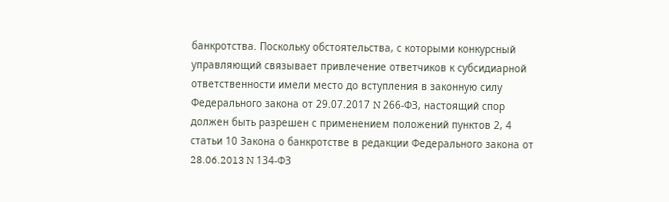банкротства. Поскольку обстоятельства, с которыми конкурсный управляющий связывает привлечение ответчиков к субсидиарной ответственности имели место до вступления в законную силу Федерального закона от 29.07.2017 N 266-ФЗ, настоящий спор должен быть разрешен с применением положений пунктов 2, 4 статьи 10 Закона о банкротстве в редакции Федерального закона от 28.06.2013 N 134-ФЗ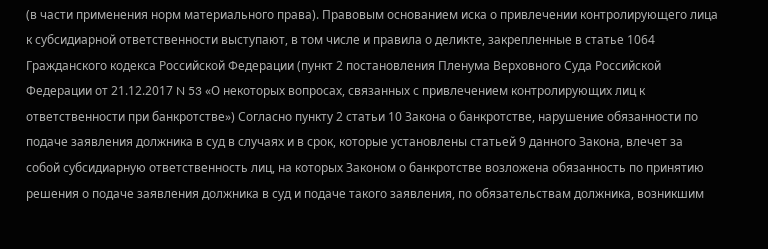(в части применения норм материального права). Правовым основанием иска о привлечении контролирующего лица к субсидиарной ответственности выступают, в том числе и правила о деликте, закрепленные в статье 1064 Гражданского кодекса Российской Федерации (пункт 2 постановления Пленума Верховного Суда Российской Федерации от 21.12.2017 N 53 «О некоторых вопросах, связанных с привлечением контролирующих лиц к ответственности при банкротстве») Согласно пункту 2 статьи 10 Закона о банкротстве, нарушение обязанности по подаче заявления должника в суд в случаях и в срок, которые установлены статьей 9 данного Закона, влечет за собой субсидиарную ответственность лиц, на которых Законом о банкротстве возложена обязанность по принятию решения о подаче заявления должника в суд и подаче такого заявления, по обязательствам должника, возникшим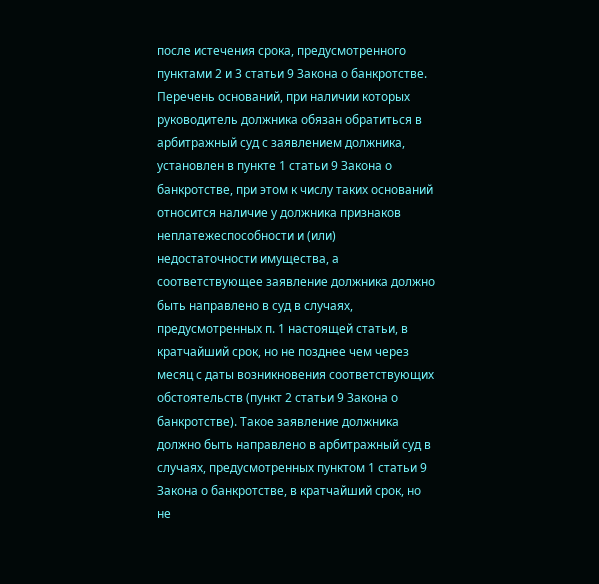после истечения срока, предусмотренного пунктами 2 и 3 статьи 9 Закона о банкротстве. Перечень оснований, при наличии которых руководитель должника обязан обратиться в арбитражный суд с заявлением должника, установлен в пункте 1 статьи 9 Закона о банкротстве, при этом к числу таких оснований относится наличие у должника признаков неплатежеспособности и (или) недостаточности имущества, а соответствующее заявление должника должно быть направлено в суд в случаях, предусмотренных п. 1 настоящей статьи, в кратчайший срок, но не позднее чем через месяц с даты возникновения соответствующих обстоятельств (пункт 2 статьи 9 Закона о банкротстве). Такое заявление должника должно быть направлено в арбитражный суд в случаях, предусмотренных пунктом 1 статьи 9 Закона о банкротстве, в кратчайший срок, но не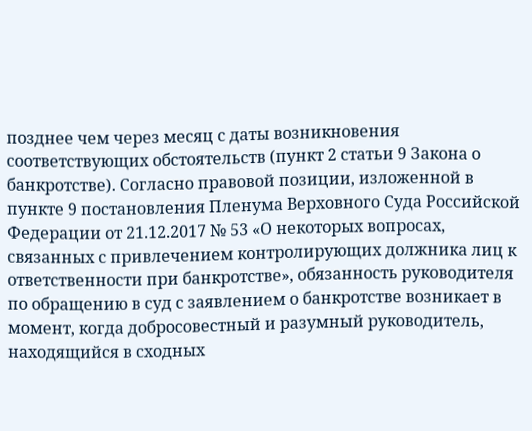позднее чем через месяц с даты возникновения соответствующих обстоятельств (пункт 2 статьи 9 Закона о банкротстве). Согласно правовой позиции, изложенной в пункте 9 постановления Пленума Верховного Суда Российской Федерации от 21.12.2017 № 53 «О некоторых вопросах, связанных с привлечением контролирующих должника лиц к ответственности при банкротстве», обязанность руководителя по обращению в суд с заявлением о банкротстве возникает в момент, когда добросовестный и разумный руководитель, находящийся в сходных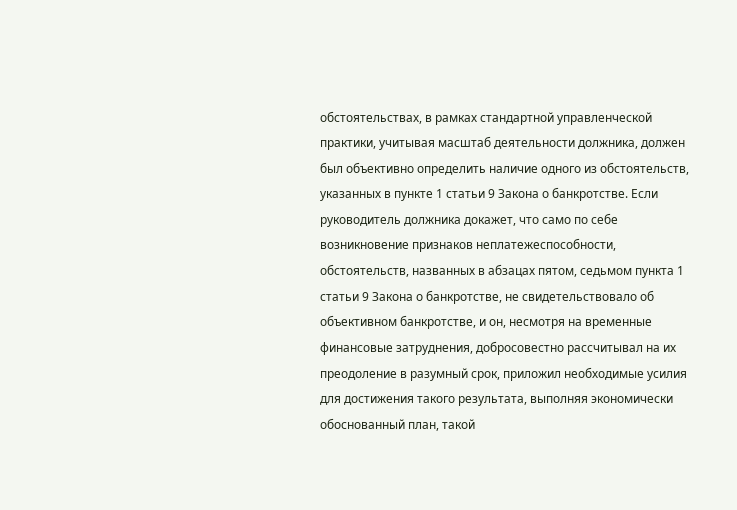обстоятельствах, в рамках стандартной управленческой практики, учитывая масштаб деятельности должника, должен был объективно определить наличие одного из обстоятельств, указанных в пункте 1 статьи 9 Закона о банкротстве. Если руководитель должника докажет, что само по себе возникновение признаков неплатежеспособности, обстоятельств, названных в абзацах пятом, седьмом пункта 1 статьи 9 Закона о банкротстве, не свидетельствовало об объективном банкротстве, и он, несмотря на временные финансовые затруднения, добросовестно рассчитывал на их преодоление в разумный срок, приложил необходимые усилия для достижения такого результата, выполняя экономически обоснованный план, такой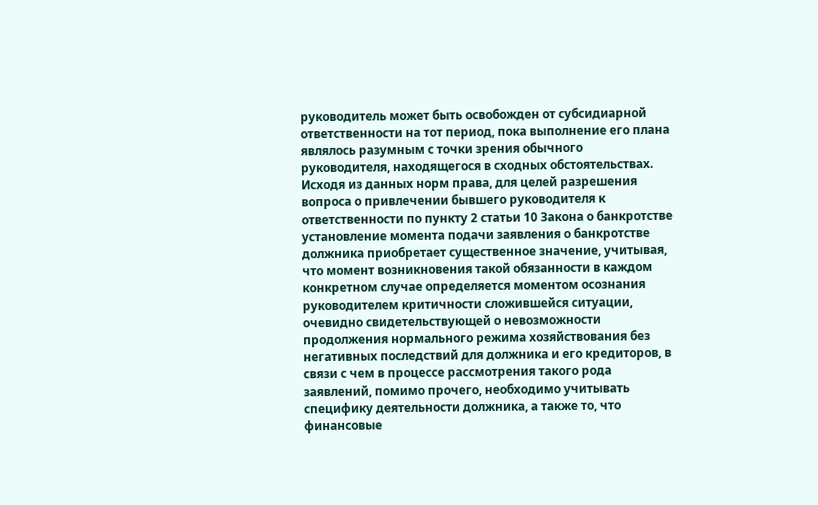руководитель может быть освобожден от субсидиарной ответственности на тот период, пока выполнение его плана являлось разумным с точки зрения обычного руководителя, находящегося в сходных обстоятельствах. Исходя из данных норм права, для целей разрешения вопроса о привлечении бывшего руководителя к ответственности по пункту 2 статьи 10 Закона о банкротстве установление момента подачи заявления о банкротстве должника приобретает существенное значение, учитывая, что момент возникновения такой обязанности в каждом конкретном случае определяется моментом осознания руководителем критичности сложившейся ситуации, очевидно свидетельствующей о невозможности продолжения нормального режима хозяйствования без негативных последствий для должника и его кредиторов, в связи с чем в процессе рассмотрения такого рода заявлений, помимо прочего, необходимо учитывать специфику деятельности должника, а также то, что финансовые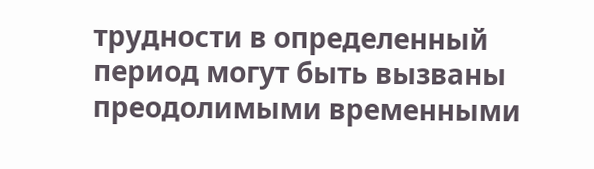трудности в определенный период могут быть вызваны преодолимыми временными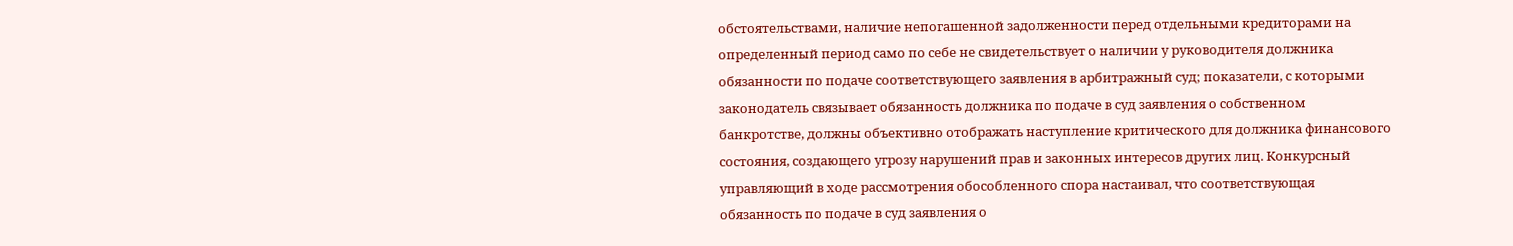обстоятельствами, наличие непогашенной задолженности перед отдельными кредиторами на определенный период само по себе не свидетельствует о наличии у руководителя должника обязанности по подаче соответствующего заявления в арбитражный суд; показатели, с которыми законодатель связывает обязанность должника по подаче в суд заявления о собственном банкротстве, должны объективно отображать наступление критического для должника финансового состояния, создающего угрозу нарушений прав и законных интересов других лиц. Конкурсный управляющий в ходе рассмотрения обособленного спора настаивал, что соответствующая обязанность по подаче в суд заявления о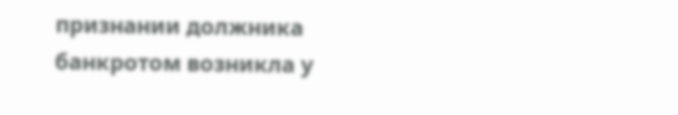признании должника банкротом возникла у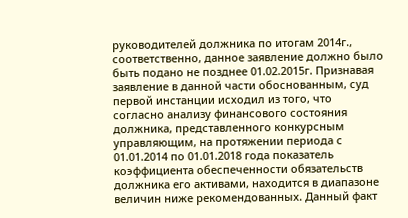руководителей должника по итогам 2014г., соответственно, данное заявление должно было быть подано не позднее 01.02.2015г. Признавая заявление в данной части обоснованным, суд первой инстанции исходил из того, что согласно анализу финансового состояния должника, представленного конкурсным управляющим, на протяжении периода с 01.01.2014 по 01.01.2018 года показатель коэффициента обеспеченности обязательств должника его активами, находится в диапазоне величин ниже рекомендованных. Данный факт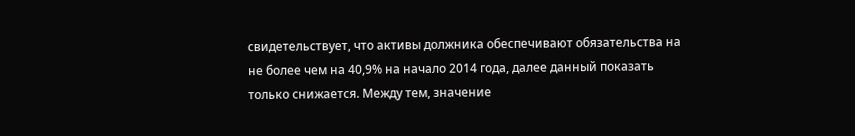свидетельствует, что активы должника обеспечивают обязательства на не более чем на 40,9% на начало 2014 года, далее данный показать только снижается. Между тем, значение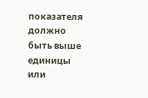показателя должно быть выше единицы или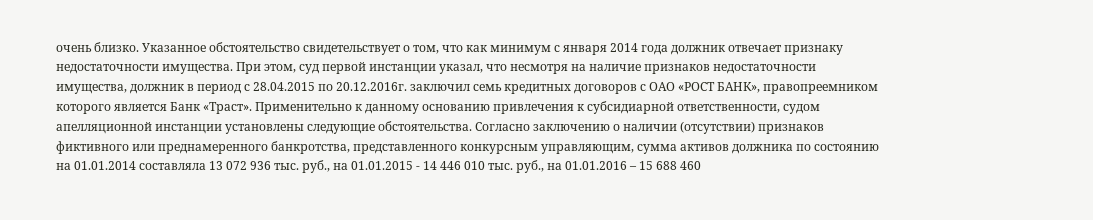очень близко. Указанное обстоятельство свидетельствует о том, что как минимум с января 2014 года должник отвечает признаку недостаточности имущества. При этом, суд первой инстанции указал, что несмотря на наличие признаков недостаточности имущества, должник в период с 28.04.2015 по 20.12.2016г. заключил семь кредитных договоров с ОАО «РОСТ БАНК», правопреемником которого является Банк «Траст». Применительно к данному основанию привлечения к субсидиарной ответственности, судом апелляционной инстанции установлены следующие обстоятельства. Согласно заключению о наличии (отсутствии) признаков фиктивного или преднамеренного банкротства, представленного конкурсным управляющим, сумма активов должника по состоянию на 01.01.2014 составляла 13 072 936 тыс. руб., на 01.01.2015 - 14 446 010 тыс. руб., на 01.01.2016 – 15 688 460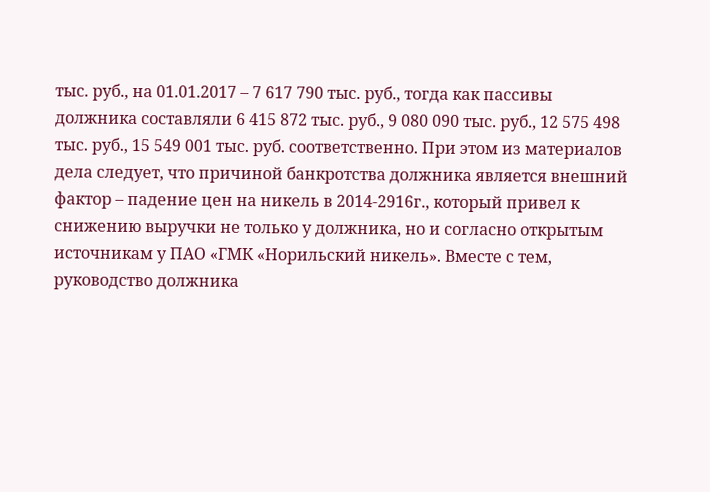тыс. руб., на 01.01.2017 – 7 617 790 тыс. руб., тогда как пассивы должника составляли 6 415 872 тыс. руб., 9 080 090 тыс. руб., 12 575 498 тыс. руб., 15 549 001 тыс. руб. соответственно. При этом из материалов дела следует, что причиной банкротства должника является внешний фактор – падение цен на никель в 2014-2916г., который привел к снижению выручки не только у должника, но и согласно открытым источникам у ПАО «ГМК «Норильский никель». Вместе с тем, руководство должника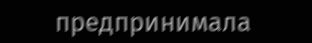предпринимала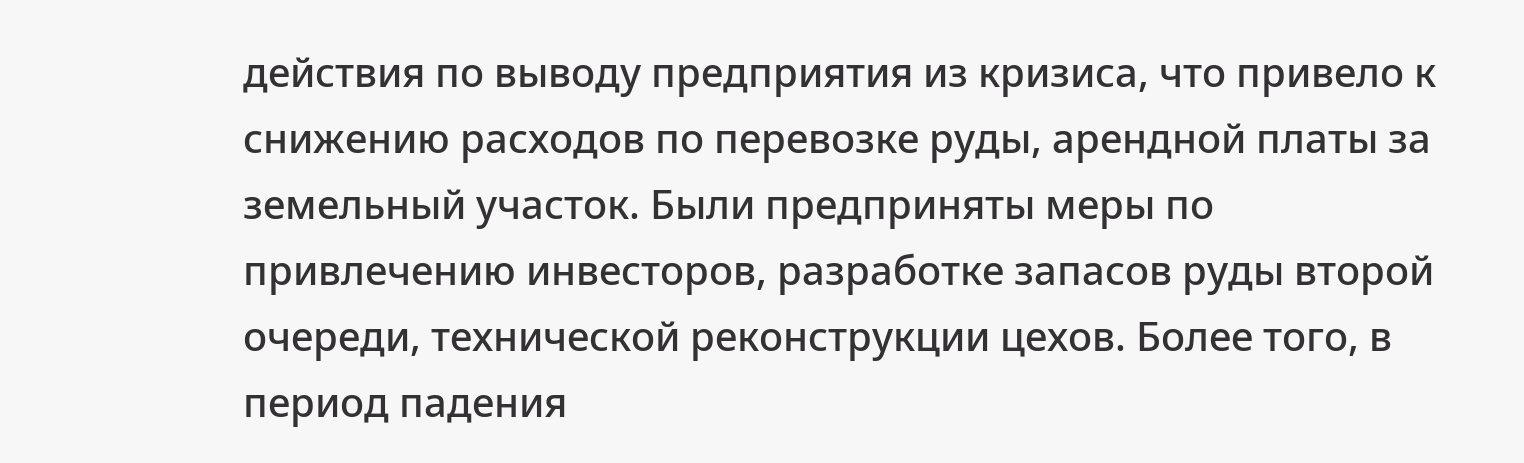действия по выводу предприятия из кризиса, что привело к снижению расходов по перевозке руды, арендной платы за земельный участок. Были предприняты меры по привлечению инвесторов, разработке запасов руды второй очереди, технической реконструкции цехов. Более того, в период падения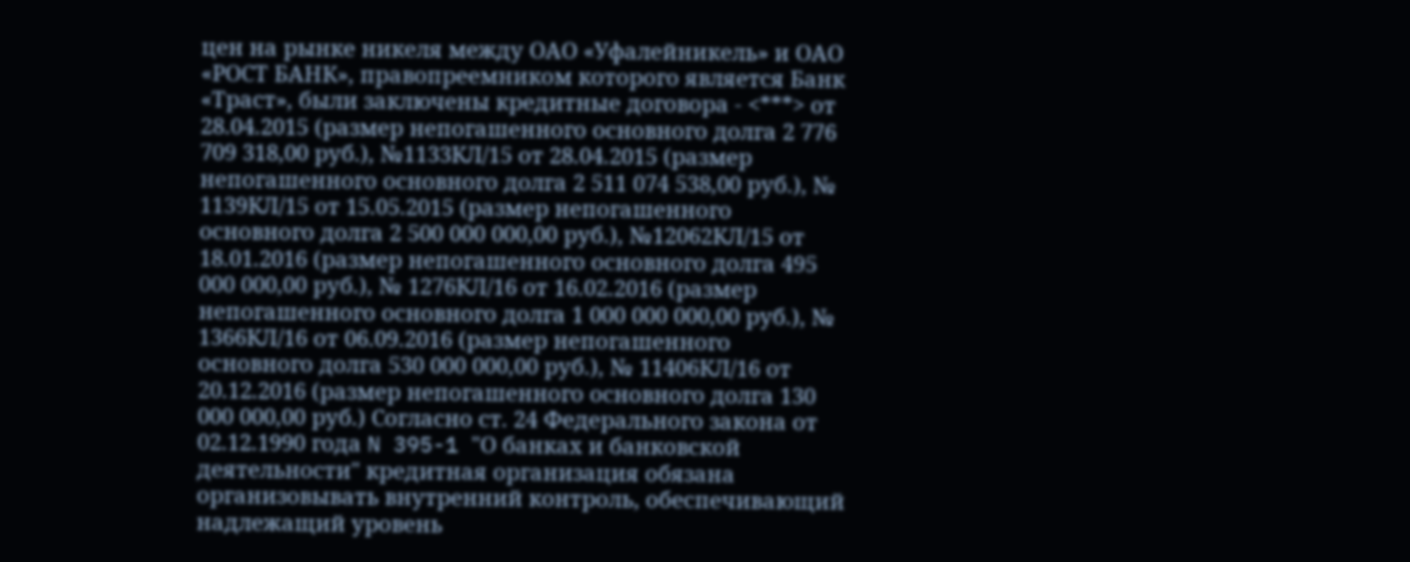цен на рынке никеля между ОАО «Уфалейникель» и ОАО «РОСТ БАНК», правопреемником которого является Банк «Траст», были заключены кредитные договора - <***> от 28.04.2015 (размер непогашенного основного долга 2 776 709 318,00 руб.), №1133КЛ/15 от 28.04.2015 (размер непогашенного основного долга 2 511 074 538,00 руб.), № 1139КЛ/15 от 15.05.2015 (размер непогашенного основного долга 2 500 000 000,00 руб.), №12062КЛ/15 от 18.01.2016 (размер непогашенного основного долга 495 000 000,00 руб.), № 1276КЛ/16 от 16.02.2016 (размер непогашенного основного долга 1 000 000 000,00 руб.), № 1366КЛ/16 от 06.09.2016 (размер непогашенного основного долга 530 000 000,00 руб.), № 11406КЛ/16 от 20.12.2016 (размер непогашенного основного долга 130 000 000,00 руб.) Согласно ст. 24 Федерального закона от 02.12.1990 года N 395-1 "О банках и банковской деятельности" кредитная организация обязана организовывать внутренний контроль, обеспечивающий надлежащий уровень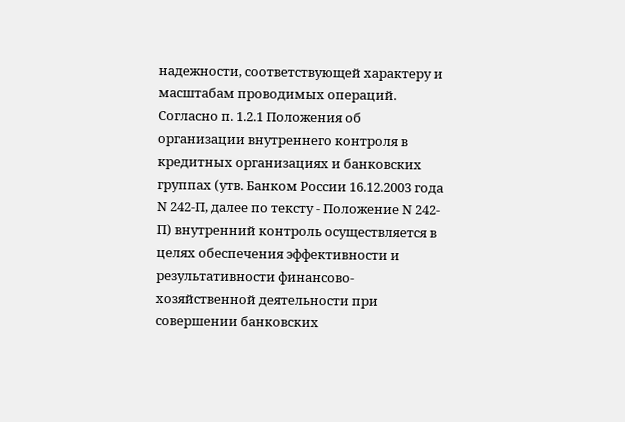надежности, соответствующей характеру и масштабам проводимых операций. Согласно п. 1.2.1 Положения об организации внутреннего контроля в кредитных организациях и банковских группах (утв. Банком России 16.12.2003 года N 242-П, далее по тексту - Положение N 242-П) внутренний контроль осуществляется в целях обеспечения эффективности и результативности финансово-хозяйственной деятельности при совершении банковских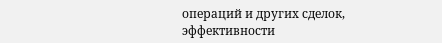операций и других сделок, эффективности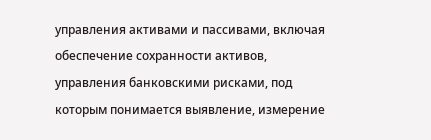управления активами и пассивами, включая обеспечение сохранности активов, управления банковскими рисками, под которым понимается выявление, измерение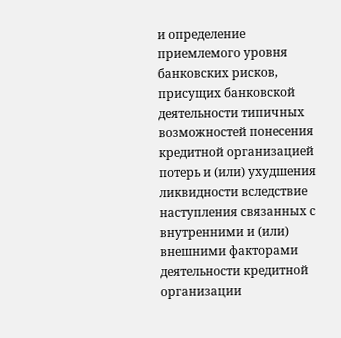и определение приемлемого уровня банковских рисков, присущих банковской деятельности типичных возможностей понесения кредитной организацией потерь и (или) ухудшения ликвидности вследствие наступления связанных с внутренними и (или) внешними факторами деятельности кредитной организации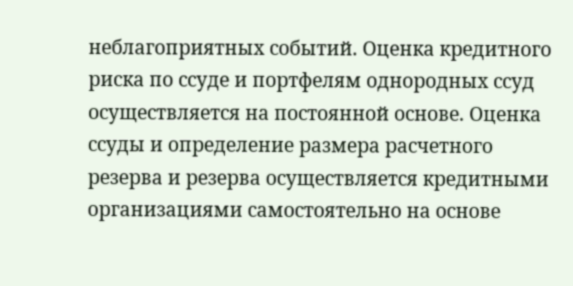неблагоприятных событий. Оценка кредитного риска по ссуде и портфелям однородных ссуд осуществляется на постоянной основе. Оценка ссуды и определение размера расчетного резерва и резерва осуществляется кредитными организациями самостоятельно на основе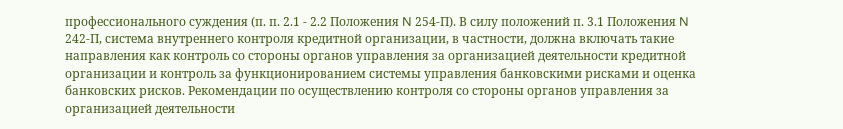профессионального суждения (п. п. 2.1 - 2.2 Положения N 254-П). В силу положений п. 3.1 Положения N 242-П, система внутреннего контроля кредитной организации, в частности, должна включать такие направления как контроль со стороны органов управления за организацией деятельности кредитной организации и контроль за функционированием системы управления банковскими рисками и оценка банковских рисков. Рекомендации по осуществлению контроля со стороны органов управления за организацией деятельности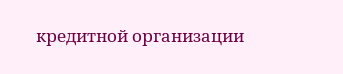кредитной организации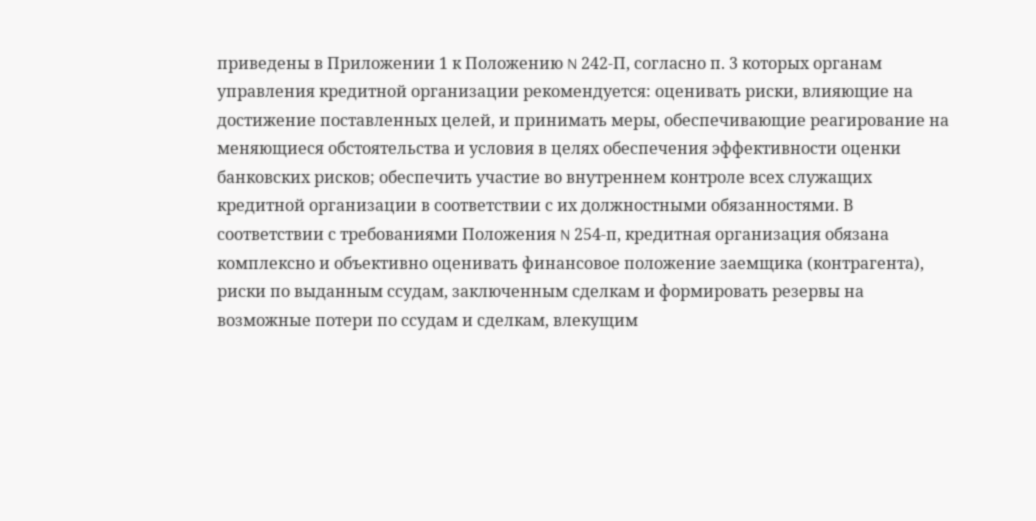приведены в Приложении 1 к Положению N 242-П, согласно п. 3 которых органам управления кредитной организации рекомендуется: оценивать риски, влияющие на достижение поставленных целей, и принимать меры, обеспечивающие реагирование на меняющиеся обстоятельства и условия в целях обеспечения эффективности оценки банковских рисков; обеспечить участие во внутреннем контроле всех служащих кредитной организации в соответствии с их должностными обязанностями. В соответствии с требованиями Положения N 254-п, кредитная организация обязана комплексно и объективно оценивать финансовое положение заемщика (контрагента), риски по выданным ссудам, заключенным сделкам и формировать резервы на возможные потери по ссудам и сделкам, влекущим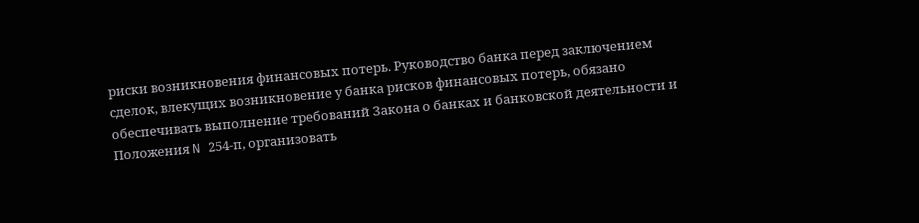риски возникновения финансовых потерь. Руководство банка перед заключением сделок, влекущих возникновение у банка рисков финансовых потерь, обязано обеспечивать выполнение требований Закона о банках и банковской деятельности и Положения N 254-п, организовать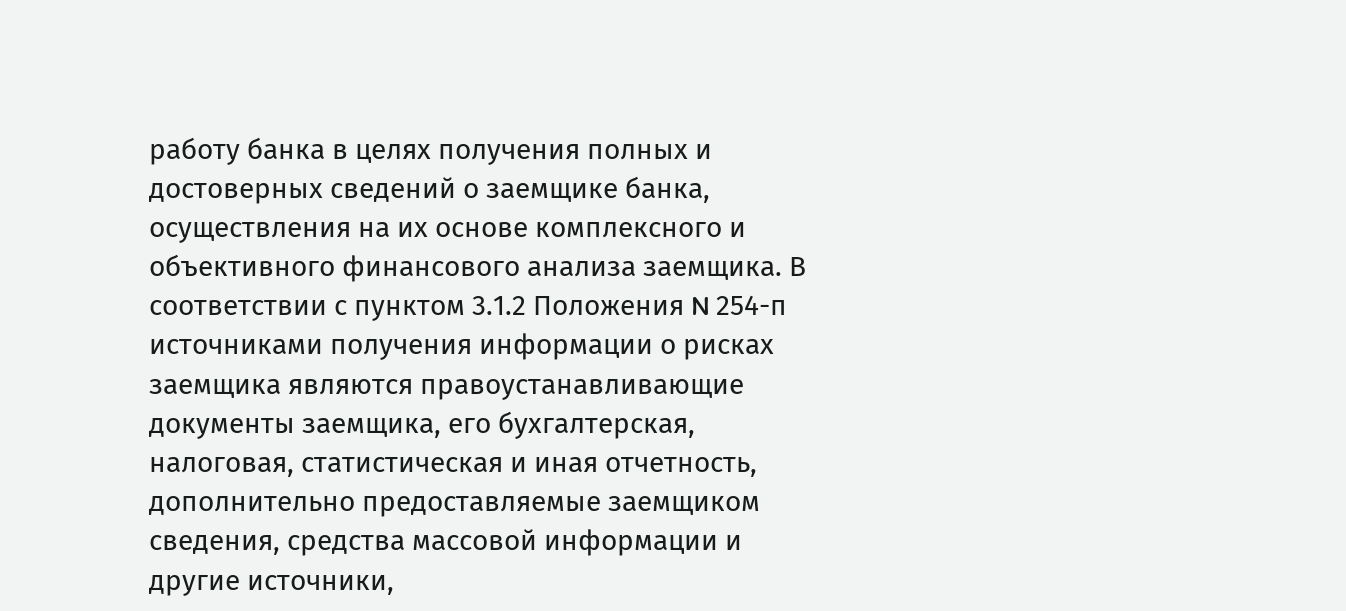работу банка в целях получения полных и достоверных сведений о заемщике банка, осуществления на их основе комплексного и объективного финансового анализа заемщика. В соответствии с пунктом 3.1.2 Положения N 254-п источниками получения информации о рисках заемщика являются правоустанавливающие документы заемщика, его бухгалтерская, налоговая, статистическая и иная отчетность, дополнительно предоставляемые заемщиком сведения, средства массовой информации и другие источники,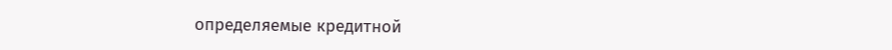определяемые кредитной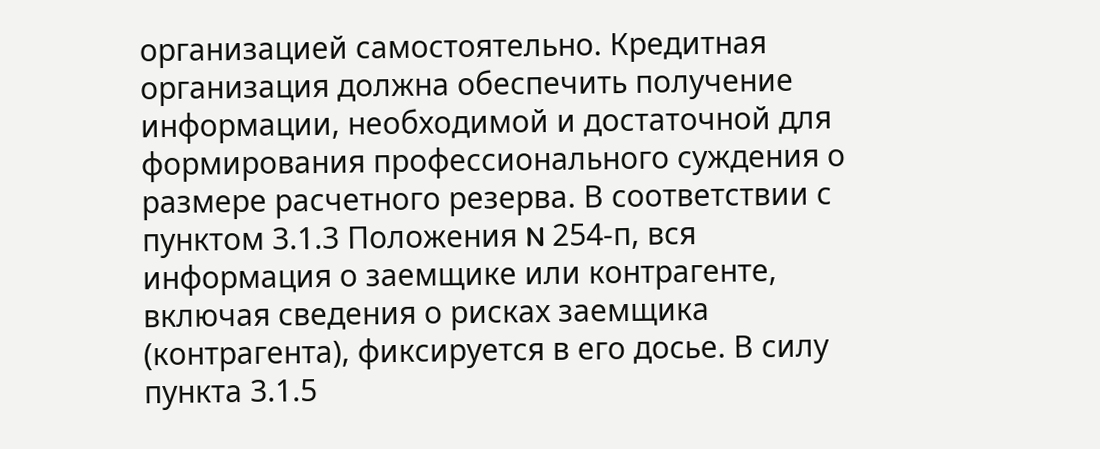организацией самостоятельно. Кредитная организация должна обеспечить получение информации, необходимой и достаточной для формирования профессионального суждения о размере расчетного резерва. В соответствии с пунктом 3.1.3 Положения N 254-п, вся информация о заемщике или контрагенте, включая сведения о рисках заемщика (контрагента), фиксируется в его досье. В силу пункта 3.1.5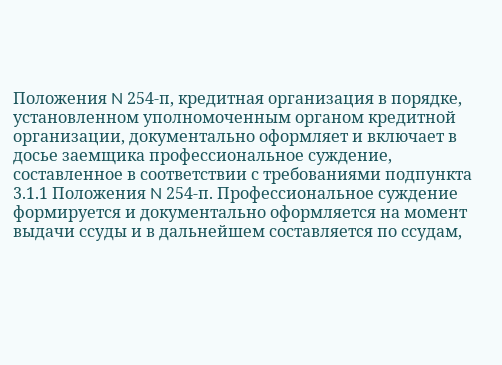Положения N 254-п, кредитная организация в порядке, установленном уполномоченным органом кредитной организации, документально оформляет и включает в досье заемщика профессиональное суждение, составленное в соответствии с требованиями подпункта 3.1.1 Положения N 254-п. Профессиональное суждение формируется и документально оформляется на момент выдачи ссуды и в дальнейшем составляется по ссудам,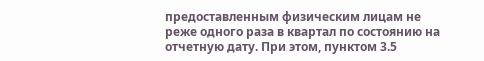предоставленным физическим лицам не реже одного раза в квартал по состоянию на отчетную дату. При этом, пунктом 3.5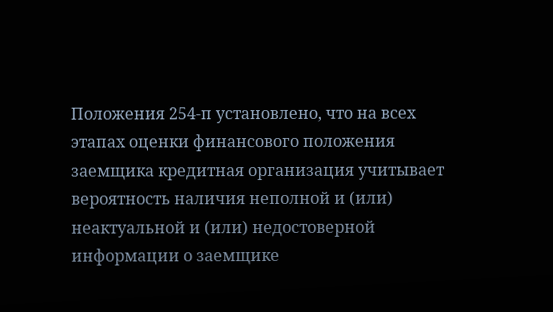Положения 254-п установлено, что на всех этапах оценки финансового положения заемщика кредитная организация учитывает вероятность наличия неполной и (или) неактуальной и (или) недостоверной информации о заемщике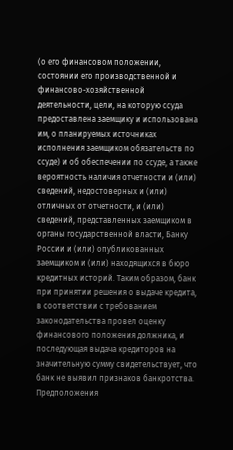(о его финансовом положении, состоянии его производственной и финансово-хозяйственной деятельности, цели, на которую ссуда предоставлена заемщику и использована им, о планируемых источниках исполнения заемщиком обязательств по ссуде) и об обеспечении по ссуде, а также вероятность наличия отчетности и (или) сведений, недостоверных и (или) отличных от отчетности, и (или) сведений, представленных заемщиком в органы государственной власти, Банку России и (или) опубликованных заемщиком и (или) находящихся в бюро кредитных историй. Таким образом, банк при принятии решения о выдаче кредита, в соответствии с требованием законодательства провел оценку финансового положения должника, и последующая выдача кредиторов на значительную сумму свидетельствует, что банк не выявил признаков банкротства. Предположения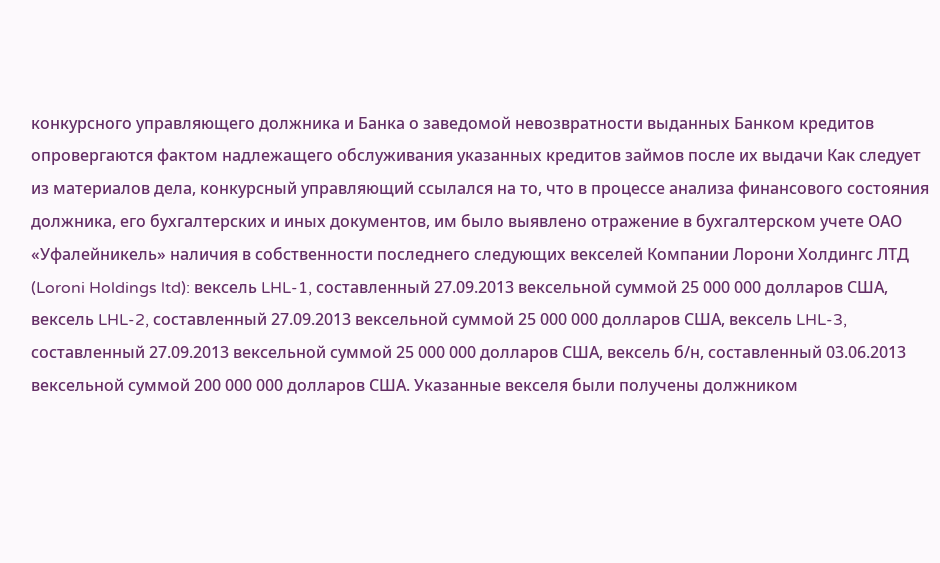конкурсного управляющего должника и Банка о заведомой невозвратности выданных Банком кредитов опровергаются фактом надлежащего обслуживания указанных кредитов займов после их выдачи Как следует из материалов дела, конкурсный управляющий ссылался на то, что в процессе анализа финансового состояния должника, его бухгалтерских и иных документов, им было выявлено отражение в бухгалтерском учете ОАО «Уфалейникель» наличия в собственности последнего следующих векселей Компании Лорони Холдингс ЛТД (Loroni Holdings ltd): вексель LHL-1, составленный 27.09.2013 вексельной суммой 25 000 000 долларов США, вексель LHL-2, составленный 27.09.2013 вексельной суммой 25 000 000 долларов США, вексель LHL-3, составленный 27.09.2013 вексельной суммой 25 000 000 долларов США, вексель б/н, составленный 03.06.2013 вексельной суммой 200 000 000 долларов США. Указанные векселя были получены должником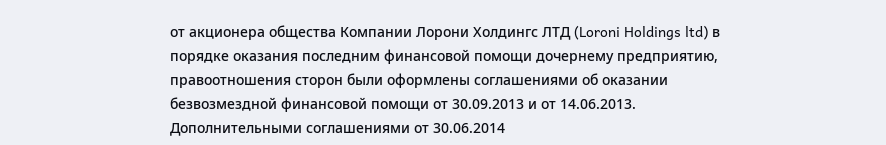от акционера общества Компании Лорони Холдингс ЛТД (Loroni Holdings ltd) в порядке оказания последним финансовой помощи дочернему предприятию, правоотношения сторон были оформлены соглашениями об оказании безвозмездной финансовой помощи от 30.09.2013 и от 14.06.2013. Дополнительными соглашениями от 30.06.2014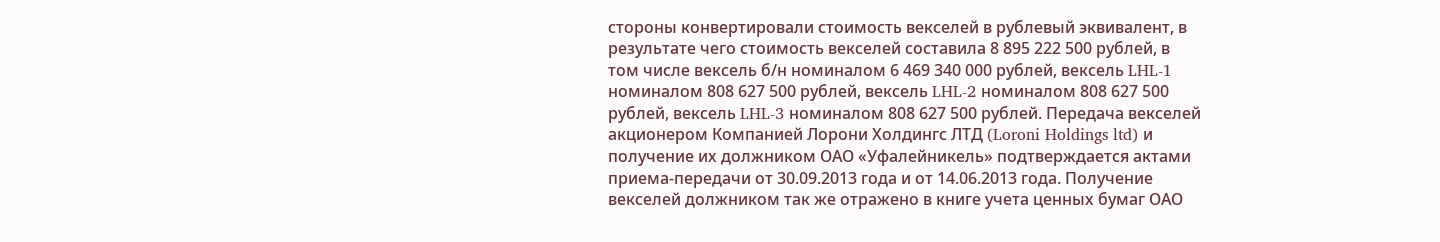стороны конвертировали стоимость векселей в рублевый эквивалент, в результате чего стоимость векселей составила 8 895 222 500 рублей, в том числе вексель б/н номиналом 6 469 340 000 рублей, вексель LHL-1 номиналом 808 627 500 рублей, вексель LHL-2 номиналом 808 627 500 рублей, вексель LHL-3 номиналом 808 627 500 рублей. Передача векселей акционером Компанией Лорони Холдингс ЛТД (Loroni Holdings ltd) и получение их должником ОАО «Уфалейникель» подтверждается актами приема-передачи от 30.09.2013 года и от 14.06.2013 года. Получение векселей должником так же отражено в книге учета ценных бумаг ОАО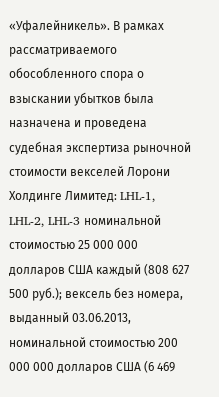«Уфалейникель». В рамках рассматриваемого обособленного спора о взыскании убытков была назначена и проведена судебная экспертиза рыночной стоимости векселей Лорони Холдинге Лимитед: LHL-1, LHL-2, LHL-3 номинальной стоимостью 25 000 000 долларов США каждый (808 627 500 руб.); вексель без номера, выданный 03.06.2013, номинальной стоимостью 200 000 000 долларов США (6 469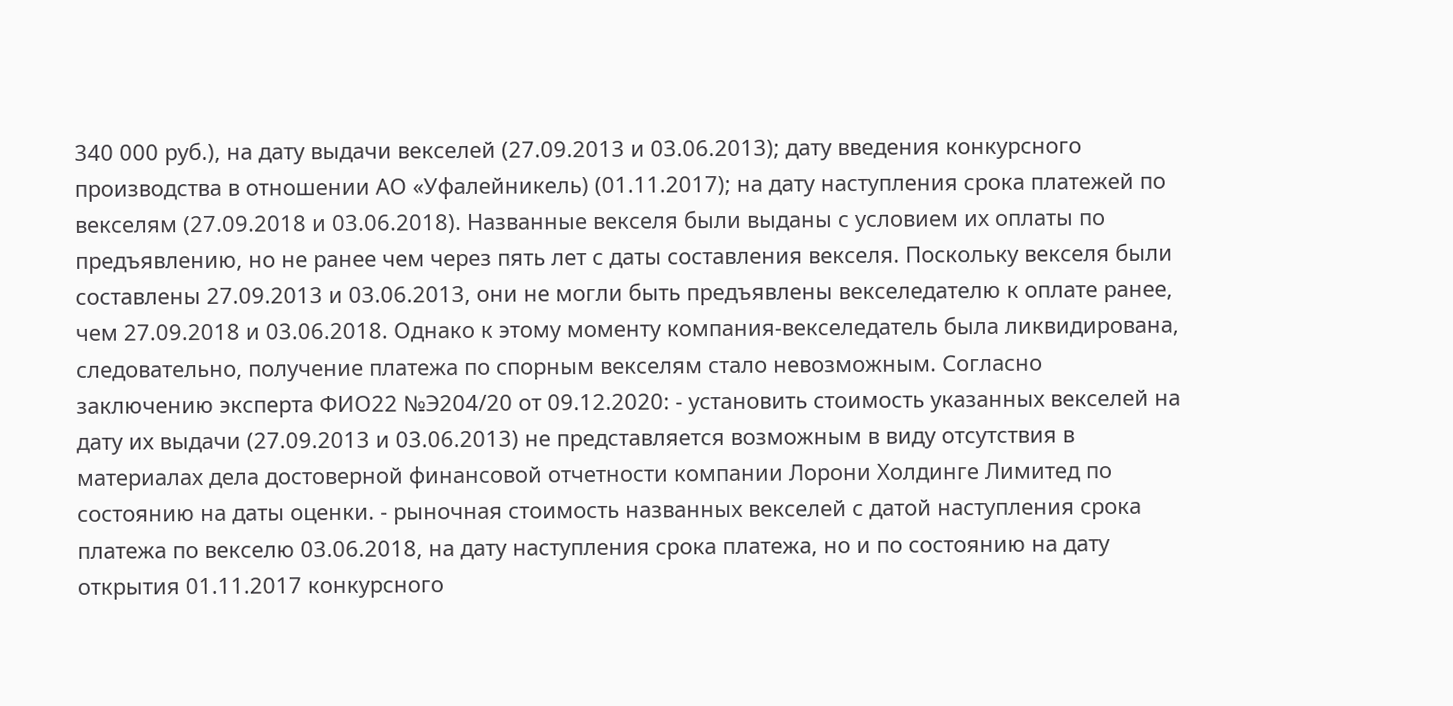340 000 руб.), на дату выдачи векселей (27.09.2013 и 03.06.2013); дату введения конкурсного производства в отношении АО «Уфалейникель) (01.11.2017); на дату наступления срока платежей по векселям (27.09.2018 и 03.06.2018). Названные векселя были выданы с условием их оплаты по предъявлению, но не ранее чем через пять лет с даты составления векселя. Поскольку векселя были составлены 27.09.2013 и 03.06.2013, они не могли быть предъявлены векселедателю к оплате ранее, чем 27.09.2018 и 03.06.2018. Однако к этому моменту компания-векселедатель была ликвидирована, следовательно, получение платежа по спорным векселям стало невозможным. Согласно заключению эксперта ФИО22 №Э204/20 от 09.12.2020: - установить стоимость указанных векселей на дату их выдачи (27.09.2013 и 03.06.2013) не представляется возможным в виду отсутствия в материалах дела достоверной финансовой отчетности компании Лорони Холдинге Лимитед по состоянию на даты оценки. - рыночная стоимость названных векселей с датой наступления срока платежа по векселю 03.06.2018, на дату наступления срока платежа, но и по состоянию на дату открытия 01.11.2017 конкурсного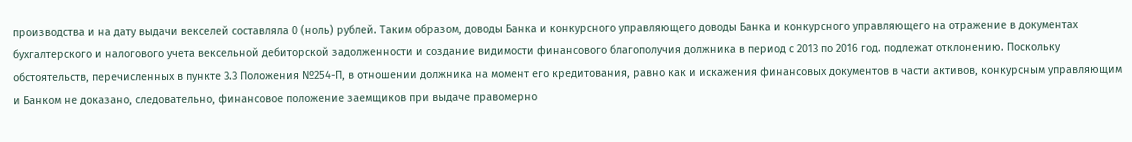производства и на дату выдачи векселей составляла 0 (ноль) рублей. Таким образом, доводы Банка и конкурсного управляющего доводы Банка и конкурсного управляющего на отражение в документах бухгалтерского и налогового учета вексельной дебиторской задолженности и создание видимости финансового благополучия должника в период с 2013 по 2016 год. подлежат отклонению. Поскольку обстоятельств, перечисленных в пункте 3.3 Положения №254-П, в отношении должника на момент его кредитования, равно как и искажения финансовых документов в части активов, конкурсным управляющим и Банком не доказано, следовательно, финансовое положение заемщиков при выдаче правомерно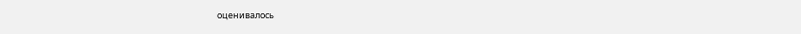оценивалось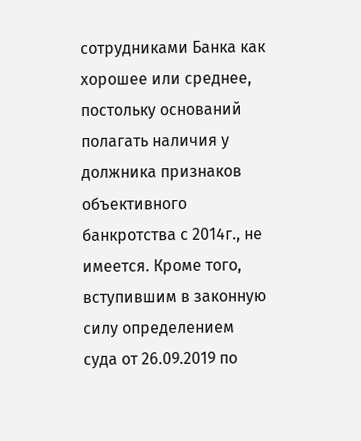сотрудниками Банка как хорошее или среднее, постольку оснований полагать наличия у должника признаков объективного банкротства с 2014г., не имеется. Кроме того, вступившим в законную силу определением суда от 26.09.2019 по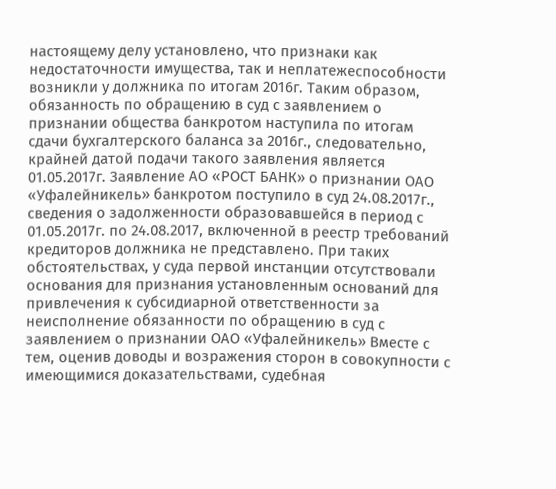настоящему делу установлено, что признаки как недостаточности имущества, так и неплатежеспособности возникли у должника по итогам 2016г. Таким образом, обязанность по обращению в суд с заявлением о признании общества банкротом наступила по итогам сдачи бухгалтерского баланса за 2016г., следовательно, крайней датой подачи такого заявления является 01.05.2017г. Заявление АО «РОСТ БАНК» о признании ОАО «Уфалейникель» банкротом поступило в суд 24.08.2017г., сведения о задолженности образовавшейся в период с 01.05.2017г. по 24.08.2017, включенной в реестр требований кредиторов должника не представлено. При таких обстоятельствах, у суда первой инстанции отсутствовали основания для признания установленным оснований для привлечения к субсидиарной ответственности за неисполнение обязанности по обращению в суд с заявлением о признании ОАО «Уфалейникель» Вместе с тем, оценив доводы и возражения сторон в совокупности с имеющимися доказательствами, судебная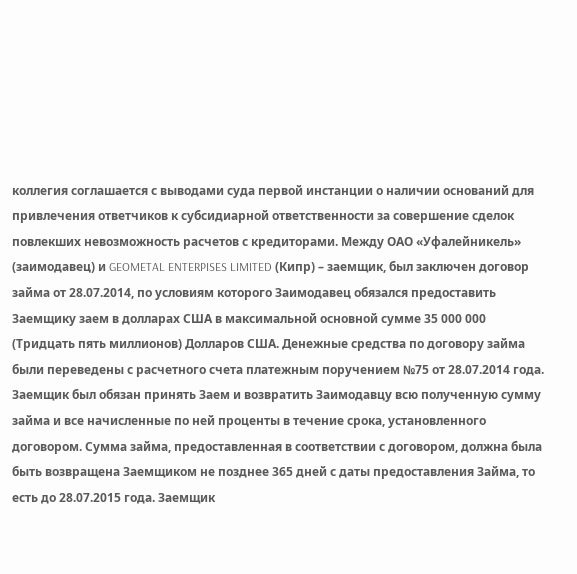коллегия соглашается с выводами суда первой инстанции о наличии оснований для привлечения ответчиков к субсидиарной ответственности за совершение сделок повлекших невозможность расчетов с кредиторами. Между ОАО «Уфалейникель» (заимодавец) и GEOMETAL ENTERPISES LIMITED (Кипр) – заемщик, был заключен договор займа от 28.07.2014, по условиям которого Заимодавец обязался предоставить Заемщику заем в долларах США в максимальной основной сумме 35 000 000 (Тридцать пять миллионов) Долларов США. Денежные средства по договору займа были переведены с расчетного счета платежным поручением №75 от 28.07.2014 года. Заемщик был обязан принять Заем и возвратить Заимодавцу всю полученную сумму займа и все начисленные по ней проценты в течение срока, установленного договором. Сумма займа, предоставленная в соответствии с договором, должна была быть возвращена Заемщиком не позднее 365 дней с даты предоставления Займа, то есть до 28.07.2015 года. Заемщик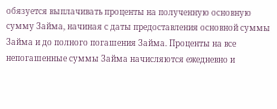обязуется выплачивать проценты на полученную основную сумму Займа, начиная с даты предоставления основной суммы Займа и до полного погашения Займа. Проценты на все непогашенные суммы Займа начисляются ежедневно и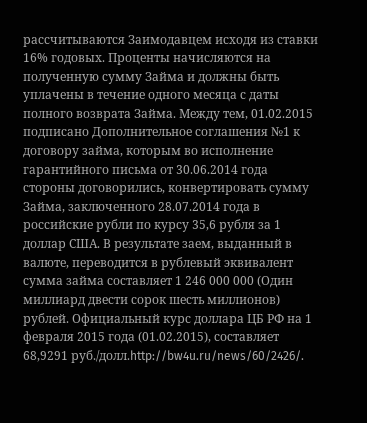рассчитываются Заимодавцем исходя из ставки 16% годовых. Проценты начисляются на полученную сумму Займа и должны быть уплачены в течение одного месяца с даты полного возврата Займа. Между тем, 01.02.2015 подписано Дополнительное соглашения №1 к договору займа, которым во исполнение гарантийного письма от 30.06.2014 года стороны договорились, конвертировать сумму Займа, заключенного 28.07.2014 года в российские рубли по курсу 35,6 рубля за 1 доллар США. В результате заем, выданный в валюте, переводится в рублевый эквивалент сумма займа составляет 1 246 000 000 (Один миллиард двести сорок шесть миллионов) рублей. Официальный курс доллара ЦБ РФ на 1 февраля 2015 года (01.02.2015), составляет 68,9291 руб./долл.http://bw4u.ru/news/60/2426/.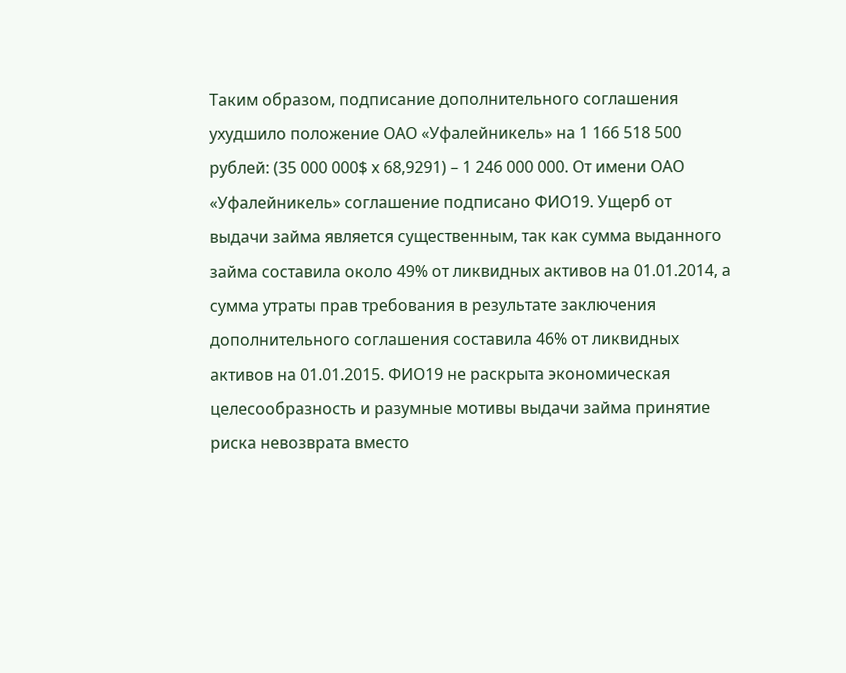Таким образом, подписание дополнительного соглашения ухудшило положение ОАО «Уфалейникель» на 1 166 518 500 рублей: (35 000 000$ х 68,9291) – 1 246 000 000. От имени ОАО «Уфалейникель» соглашение подписано ФИО19. Ущерб от выдачи займа является существенным, так как сумма выданного займа составила около 49% от ликвидных активов на 01.01.2014, а сумма утраты прав требования в результате заключения дополнительного соглашения составила 46% от ликвидных активов на 01.01.2015. ФИО19 не раскрыта экономическая целесообразность и разумные мотивы выдачи займа принятие риска невозврата вместо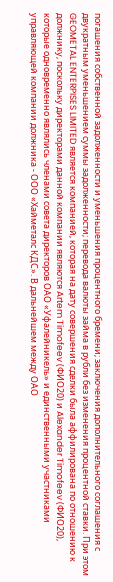погашения собственной задолженности и уменьшения процентного бремени; заключения дополнительного соглашения с двукратным уменьшением суммы задолженности; перевода валюты займа в рубли без изменения процентной ставки. При этом GEOMETAL ENTERPISES LIMITED является компанией, которая на дату совершения сделки была аффилирована по отношению к должнику, поскольку директорами данной компании являются Artem Timofeev (ФИО20) и Alexander Timofeev (ФИО20), которые одновременно являлись членами совета директоров ОАО «Уфалейникель» и единственными участниками управляющей компании должника - ООО «Хайметалс КДС». В дальнейшем между ОАО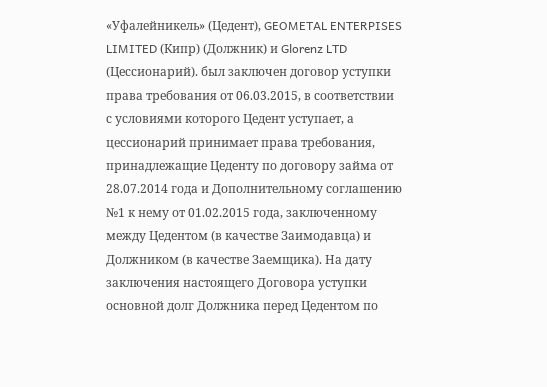«Уфалейникель» (Цедент), GEOMETAL ENTERPISES LIMITED (Кипр) (Должник) и Glorenz LTD (Цессионарий). был заключен договор уступки права требования от 06.03.2015, в соответствии с условиями которого Цедент уступает, а цессионарий принимает права требования, принадлежащие Цеденту по договору займа от 28.07.2014 года и Дополнительному соглашению №1 к нему от 01.02.2015 года, заключенному между Цедентом (в качестве Заимодавца) и Должником (в качестве Заемщика). На дату заключения настоящего Договора уступки основной долг Должника перед Цедентом по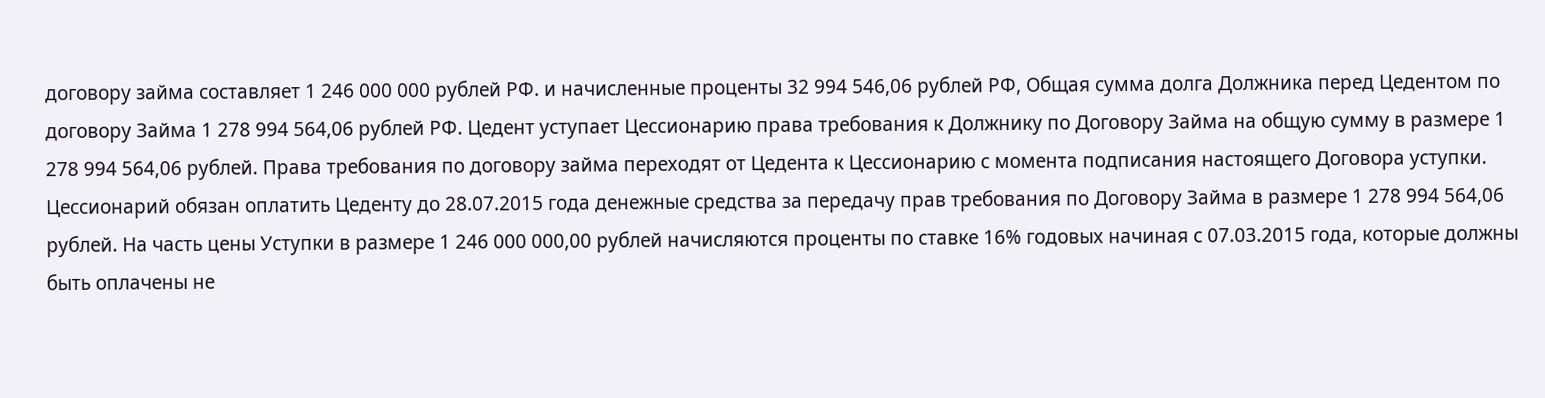договору займа составляет 1 246 000 000 рублей РФ. и начисленные проценты 32 994 546,06 рублей РФ, Общая сумма долга Должника перед Цедентом по договору Займа 1 278 994 564,06 рублей РФ. Цедент уступает Цессионарию права требования к Должнику по Договору Займа на общую сумму в размере 1 278 994 564,06 рублей. Права требования по договору займа переходят от Цедента к Цессионарию с момента подписания настоящего Договора уступки. Цессионарий обязан оплатить Цеденту до 28.07.2015 года денежные средства за передачу прав требования по Договору Займа в размере 1 278 994 564,06 рублей. На часть цены Уступки в размере 1 246 000 000,00 рублей начисляются проценты по ставке 16% годовых начиная с 07.03.2015 года, которые должны быть оплачены не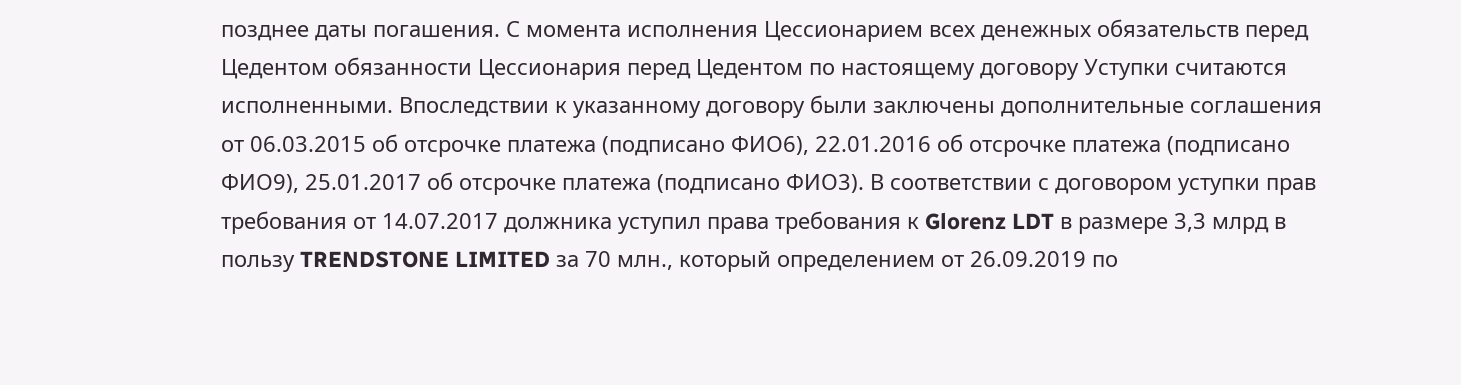позднее даты погашения. С момента исполнения Цессионарием всех денежных обязательств перед Цедентом обязанности Цессионария перед Цедентом по настоящему договору Уступки считаются исполненными. Впоследствии к указанному договору были заключены дополнительные соглашения от 06.03.2015 об отсрочке платежа (подписано ФИО6), 22.01.2016 об отсрочке платежа (подписано ФИО9), 25.01.2017 об отсрочке платежа (подписано ФИО3). В соответствии с договором уступки прав требования от 14.07.2017 должника уступил права требования к Glorenz LDT в размере 3,3 млрд в пользу TRENDSTONE LIMITED за 70 млн., который определением от 26.09.2019 по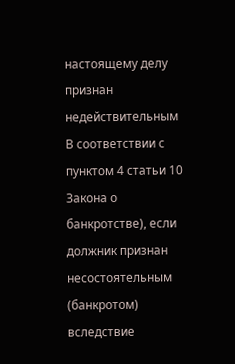настоящему делу признан недействительным В соответствии с пунктом 4 статьи 10 Закона о банкротстве), если должник признан несостоятельным (банкротом) вследствие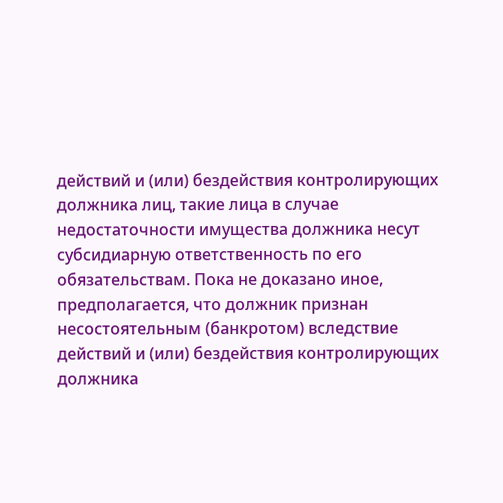действий и (или) бездействия контролирующих должника лиц, такие лица в случае недостаточности имущества должника несут субсидиарную ответственность по его обязательствам. Пока не доказано иное, предполагается, что должник признан несостоятельным (банкротом) вследствие действий и (или) бездействия контролирующих должника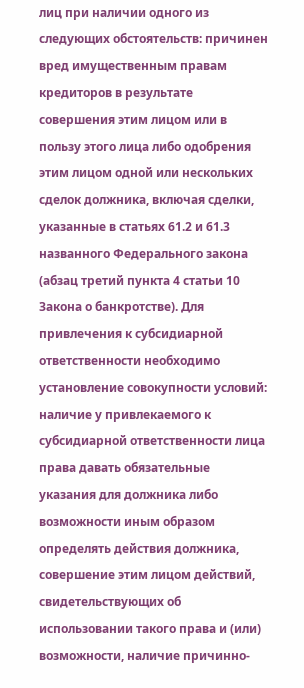лиц при наличии одного из следующих обстоятельств: причинен вред имущественным правам кредиторов в результате совершения этим лицом или в пользу этого лица либо одобрения этим лицом одной или нескольких сделок должника, включая сделки, указанные в статьях 61.2 и 61.3 названного Федерального закона (абзац третий пункта 4 статьи 10 Закона о банкротстве). Для привлечения к субсидиарной ответственности необходимо установление совокупности условий: наличие у привлекаемого к субсидиарной ответственности лица права давать обязательные указания для должника либо возможности иным образом определять действия должника, совершение этим лицом действий, свидетельствующих об использовании такого права и (или) возможности, наличие причинно-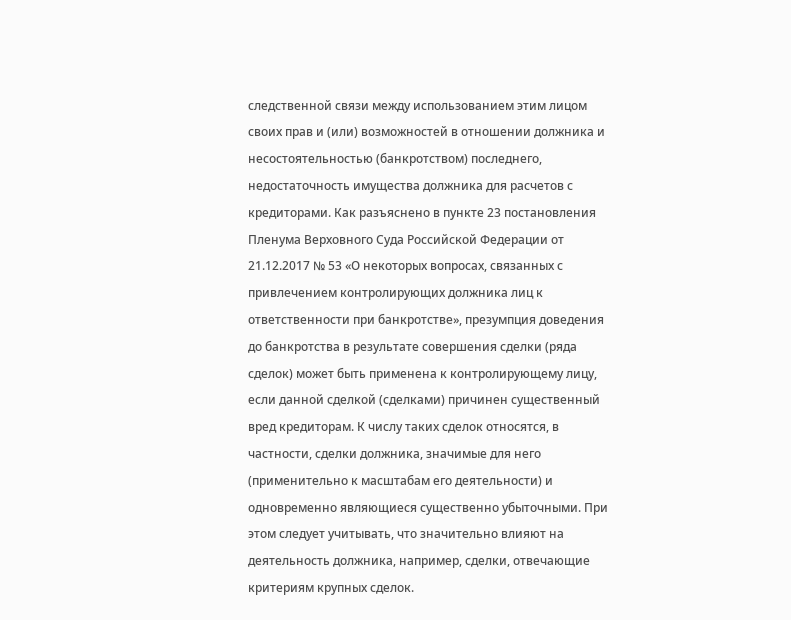следственной связи между использованием этим лицом своих прав и (или) возможностей в отношении должника и несостоятельностью (банкротством) последнего, недостаточность имущества должника для расчетов с кредиторами. Как разъяснено в пункте 23 постановления Пленума Верховного Суда Российской Федерации от 21.12.2017 № 53 «О некоторых вопросах, связанных с привлечением контролирующих должника лиц к ответственности при банкротстве», презумпция доведения до банкротства в результате совершения сделки (ряда сделок) может быть применена к контролирующему лицу, если данной сделкой (сделками) причинен существенный вред кредиторам. К числу таких сделок относятся, в частности, сделки должника, значимые для него (применительно к масштабам его деятельности) и одновременно являющиеся существенно убыточными. При этом следует учитывать, что значительно влияют на деятельность должника, например, сделки, отвечающие критериям крупных сделок.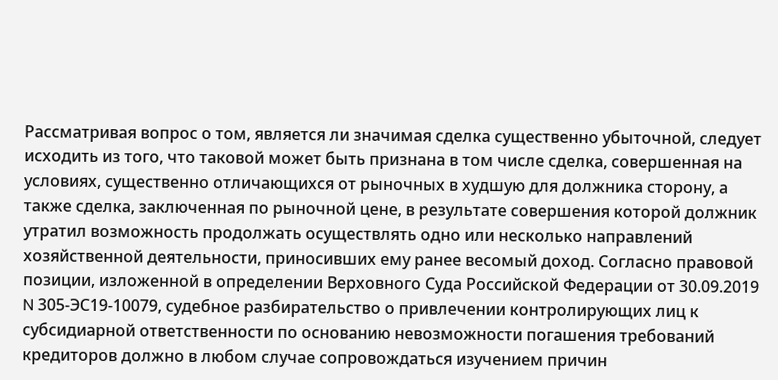Рассматривая вопрос о том, является ли значимая сделка существенно убыточной, следует исходить из того, что таковой может быть признана в том числе сделка, совершенная на условиях, существенно отличающихся от рыночных в худшую для должника сторону, а также сделка, заключенная по рыночной цене, в результате совершения которой должник утратил возможность продолжать осуществлять одно или несколько направлений хозяйственной деятельности, приносивших ему ранее весомый доход. Согласно правовой позиции, изложенной в определении Верховного Суда Российской Федерации от 30.09.2019 N 305-ЭС19-10079, судебное разбирательство о привлечении контролирующих лиц к субсидиарной ответственности по основанию невозможности погашения требований кредиторов должно в любом случае сопровождаться изучением причин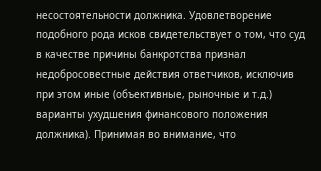несостоятельности должника. Удовлетворение подобного рода исков свидетельствует о том, что суд в качестве причины банкротства признал недобросовестные действия ответчиков, исключив при этом иные (объективные, рыночные и т.д.) варианты ухудшения финансового положения должника). Принимая во внимание, что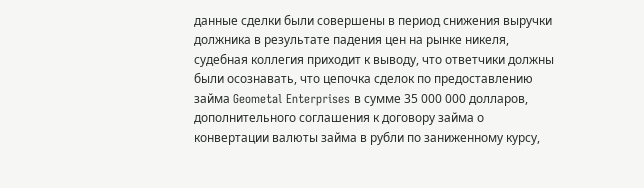данные сделки были совершены в период снижения выручки должника в результате падения цен на рынке никеля, судебная коллегия приходит к выводу, что ответчики должны были осознавать, что цепочка сделок по предоставлению займа Geometal Enterprises в сумме 35 000 000 долларов, дополнительного соглашения к договору займа о конвертации валюты займа в рубли по заниженному курсу,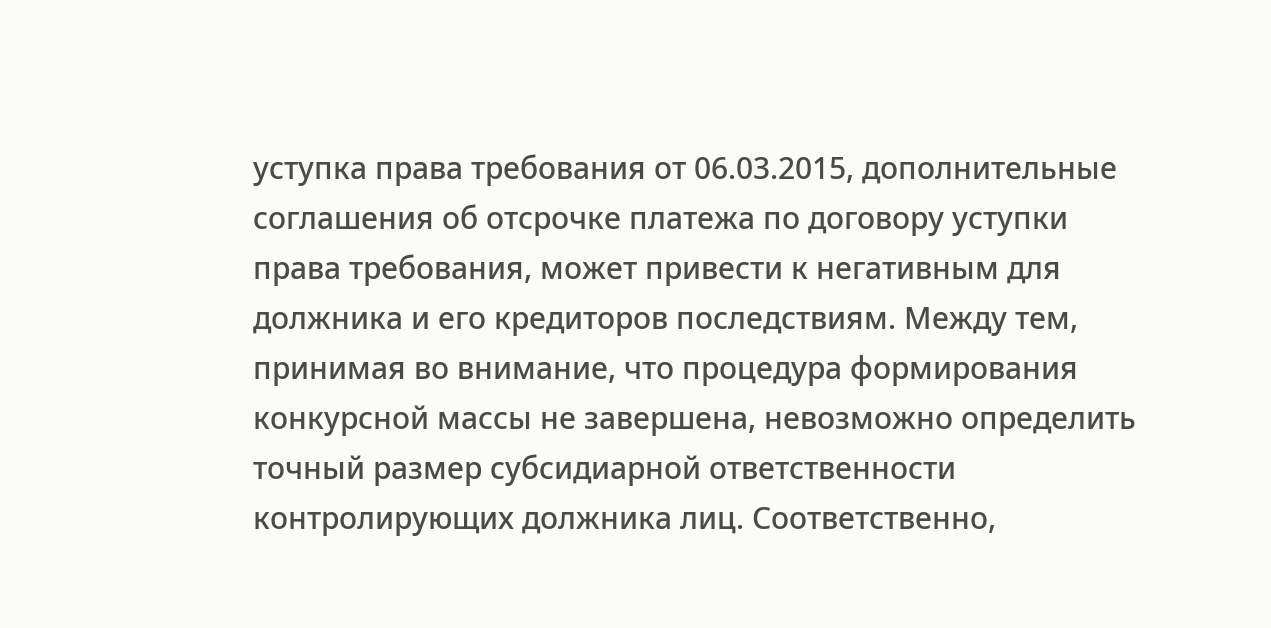уступка права требования от 06.03.2015, дополнительные соглашения об отсрочке платежа по договору уступки права требования, может привести к негативным для должника и его кредиторов последствиям. Между тем, принимая во внимание, что процедура формирования конкурсной массы не завершена, невозможно определить точный размер субсидиарной ответственности контролирующих должника лиц. Соответственно,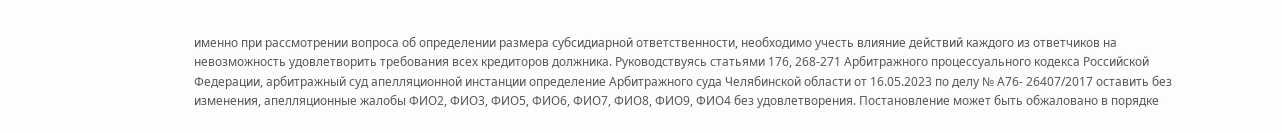именно при рассмотрении вопроса об определении размера субсидиарной ответственности, необходимо учесть влияние действий каждого из ответчиков на невозможность удовлетворить требования всех кредиторов должника. Руководствуясь статьями 176, 268-271 Арбитражного процессуального кодекса Российской Федерации, арбитражный суд апелляционной инстанции определение Арбитражного суда Челябинской области от 16.05.2023 по делу № А76- 26407/2017 оставить без изменения, апелляционные жалобы ФИО2, ФИО3, ФИО5, ФИО6, ФИО7, ФИО8, ФИО9, ФИО4 без удовлетворения. Постановление может быть обжаловано в порядке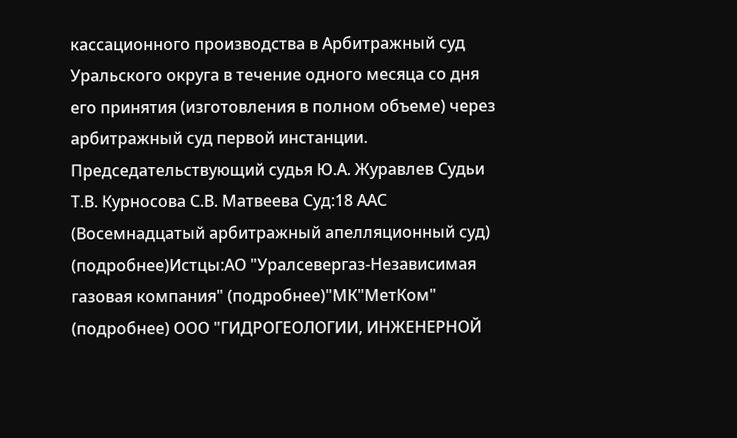кассационного производства в Арбитражный суд Уральского округа в течение одного месяца со дня его принятия (изготовления в полном объеме) через арбитражный суд первой инстанции. Председательствующий судья Ю.А. Журавлев Судьи Т.В. Курносова С.В. Матвеева Суд:18 ААС (Восемнадцатый арбитражный апелляционный суд) (подробнее)Истцы:АО "Уралсевергаз-Независимая газовая компания" (подробнее)"МК"МетКом" (подробнее) ООО "ГИДРОГЕОЛОГИИ, ИНЖЕНЕРНОЙ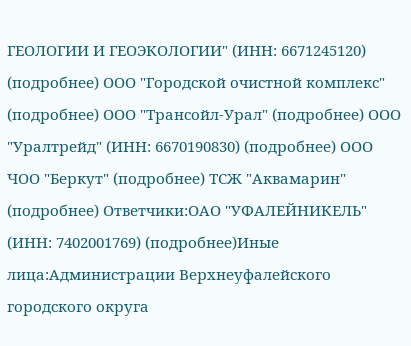ГЕОЛОГИИ И ГЕОЭКОЛОГИИ" (ИНН: 6671245120) (подробнее) ООО "Городской очистной комплекс" (подробнее) ООО "Трансойл-Урал" (подробнее) ООО "Уралтрейд" (ИНН: 6670190830) (подробнее) ООО ЧОО "Беркут" (подробнее) ТСЖ "Аквамарин" (подробнее) Ответчики:ОАО "УФАЛЕЙНИКЕЛЬ" (ИНН: 7402001769) (подробнее)Иные лица:Администрации Верхнеуфалейского городского округа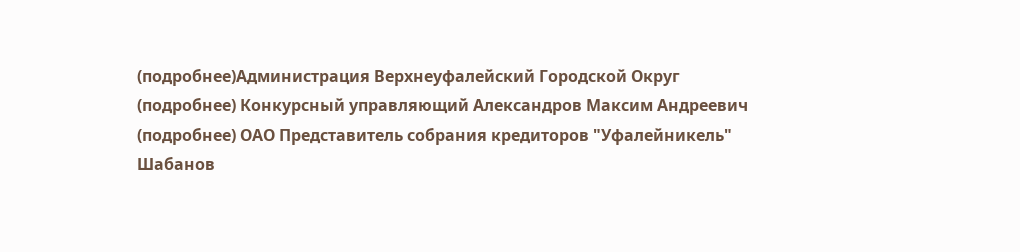(подробнее)Администрация Верхнеуфалейский Городской Округ (подробнее) Конкурсный управляющий Александров Максим Андреевич (подробнее) ОАО Представитель собрания кредиторов "Уфалейникель" Шабанов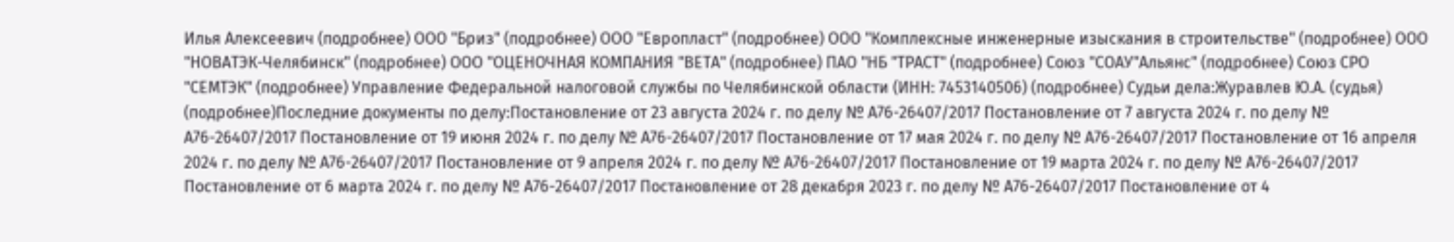Илья Алексеевич (подробнее) ООО "Бриз" (подробнее) ООО "Европласт" (подробнее) ООО "Комплексные инженерные изыскания в строительстве" (подробнее) ООО "НОВАТЭК-Челябинск" (подробнее) ООО "ОЦЕНОЧНАЯ КОМПАНИЯ "ВЕТА" (подробнее) ПАО "НБ "ТРАСТ" (подробнее) Союз "СОАУ"Альянс" (подробнее) Союз СРО "СЕМТЭК" (подробнее) Управление Федеральной налоговой службы по Челябинской области (ИНН: 7453140506) (подробнее) Судьи дела:Журавлев Ю.А. (судья) (подробнее)Последние документы по делу:Постановление от 23 августа 2024 г. по делу № А76-26407/2017 Постановление от 7 августа 2024 г. по делу № А76-26407/2017 Постановление от 19 июня 2024 г. по делу № А76-26407/2017 Постановление от 17 мая 2024 г. по делу № А76-26407/2017 Постановление от 16 апреля 2024 г. по делу № А76-26407/2017 Постановление от 9 апреля 2024 г. по делу № А76-26407/2017 Постановление от 19 марта 2024 г. по делу № А76-26407/2017 Постановление от 6 марта 2024 г. по делу № А76-26407/2017 Постановление от 28 декабря 2023 г. по делу № А76-26407/2017 Постановление от 4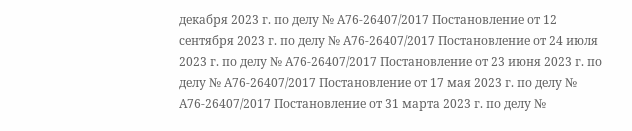декабря 2023 г. по делу № А76-26407/2017 Постановление от 12 сентября 2023 г. по делу № А76-26407/2017 Постановление от 24 июля 2023 г. по делу № А76-26407/2017 Постановление от 23 июня 2023 г. по делу № А76-26407/2017 Постановление от 17 мая 2023 г. по делу № А76-26407/2017 Постановление от 31 марта 2023 г. по делу №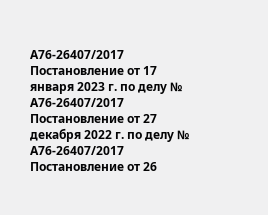А76-26407/2017 Постановление от 17 января 2023 г. по делу № А76-26407/2017 Постановление от 27 декабря 2022 г. по делу № А76-26407/2017 Постановление от 26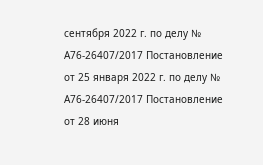сентября 2022 г. по делу № А76-26407/2017 Постановление от 25 января 2022 г. по делу № А76-26407/2017 Постановление от 28 июня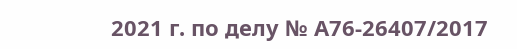2021 г. по делу № А76-26407/2017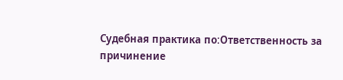Судебная практика по:Ответственность за причинение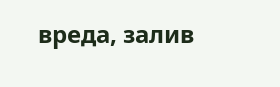вреда, залив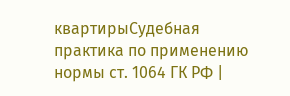квартирыСудебная практика по применению нормы ст. 1064 ГК РФ |